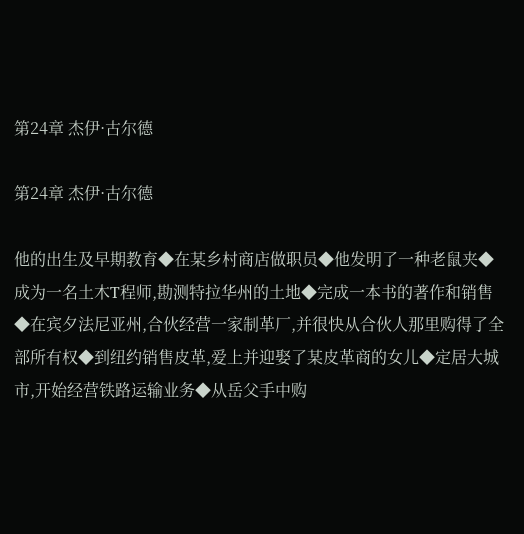第24章 杰伊·古尔德

第24章 杰伊·古尔德

他的出生及早期教育◆在某乡村商店做职员◆他发明了一种老鼠夹◆成为一名土木T程师,勘测特拉华州的土地◆完成一本书的著作和销售◆在宾夕法尼亚州,合伙经营一家制革厂,并很快从合伙人那里购得了全部所有权◆到纽约销售皮革,爱上并迎娶了某皮革商的女儿◆定居大城市,开始经营铁路运输业务◆从岳父手中购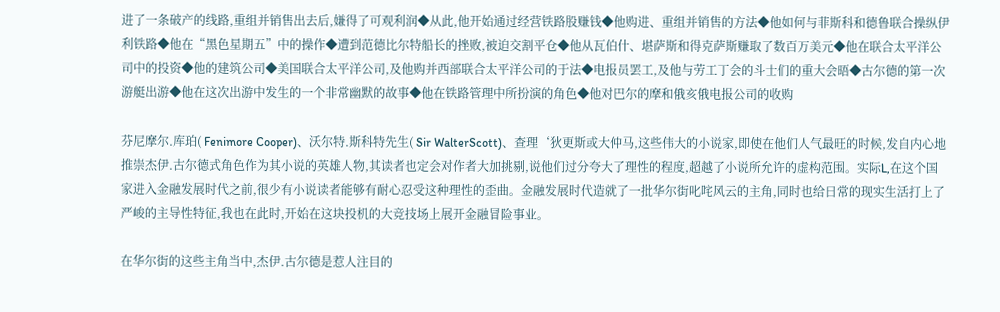进了一条破产的线路,重组并销售出去后,嫌得了可观利润◆从此,他开始通过经营铁路股赚钱◆他购进、重组并销售的方法◆他如何与菲斯科和德鲁联合操纵伊利铁路◆他在“黑色星期五”中的操作◆遭到范德比尔特船长的挫败,被迫交割平仓◆他从瓦伯什、堪萨斯和得克萨斯赚取了数百万美元◆他在联合太平洋公司中的投资◆他的建筑公司◆美国联合太平洋公司,及他购并西部联合太平洋公司的于法◆电报员罢工,及他与劳工丁会的斗士们的重大会晤◆古尔德的第一次游艇出游◆他在这次出游中发生的一个非常幽默的故事◆他在铁路管理中所扮演的角色◆他对巴尔的摩和俄亥俄电报公司的收购

芬尼摩尔.库珀( Fenimore Cooper)、沃尔特.斯科特先生( Sir WalterScott)、查理‘狄更斯或大仲马,这些伟大的小说家,即使在他们人气最旺的时候,发自内心地推崇杰伊.古尔德式角色作为其小说的英雄人物,其读者也定会对作者大加挑剔,说他们过分夸大了理性的程度,超越了小说所允许的虚构范围。实际L,在这个国家进入金融发展时代之前,很少有小说读者能够有耐心忍受这种理性的歪曲。金融发展时代造就了一批华尔街叱咤风云的主角,同时也给日常的现实生活打上了严峻的主导性特征,我也在此时,开始在这块投机的大竞技场上展开金融冒险事业。

在华尔街的这些主角当中,杰伊.古尔德是惹人注目的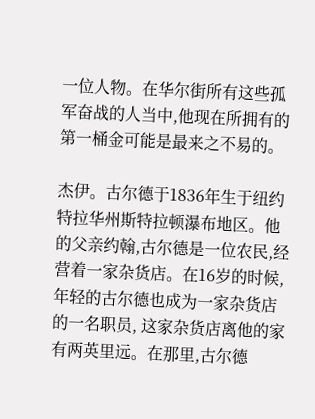一位人物。在华尔街所有这些孤军奋战的人当中,他现在所拥有的第一桶金可能是最来之不易的。

杰伊。古尔德于1836年生于纽约特拉华州斯特拉顿瀑布地区。他的父亲约翰,古尔德是一位农民,经营着一家杂货店。在16岁的时候,年轻的古尔德也成为一家杂货店的一名职员, 这家杂货店离他的家有两英里远。在那里,古尔德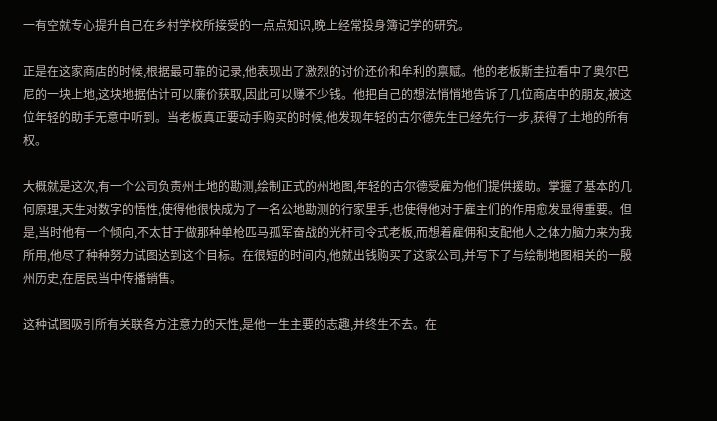一有空就专心提升自己在乡村学校所接受的一点点知识,晚上经常投身簿记学的研究。

正是在这家商店的时候,根据最可靠的记录,他表现出了激烈的讨价还价和牟利的禀赋。他的老板斯圭拉看中了奥尔巴尼的一块上地,这块地据估计可以廉价获取,因此可以赚不少钱。他把自己的想法悄悄地告诉了几位商店中的朋友,被这位年轻的助手无意中听到。当老板真正要动手购买的时候,他发现年轻的古尔德先生已经先行一步,获得了土地的所有权。

大概就是这次,有一个公司负责州土地的勘测,绘制正式的州地图,年轻的古尔德受雇为他们提供援助。掌握了基本的几何原理,天生对数字的悟性,使得他很快成为了一名公地勘测的行家里手,也使得他对于雇主们的作用愈发显得重要。但是,当时他有一个倾向,不太甘于做那种单枪匹马孤军奋战的光杆司令式老板,而想着雇佣和支配他人之体力脑力来为我所用,他尽了种种努力试图达到这个目标。在很短的时间内,他就出钱购买了这家公司,并写下了与绘制地图相关的一殷州历史,在居民当中传播销售。

这种试图吸引所有关联各方注意力的天性,是他一生主要的志趣,并终生不去。在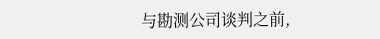与勘测公司谈判之前,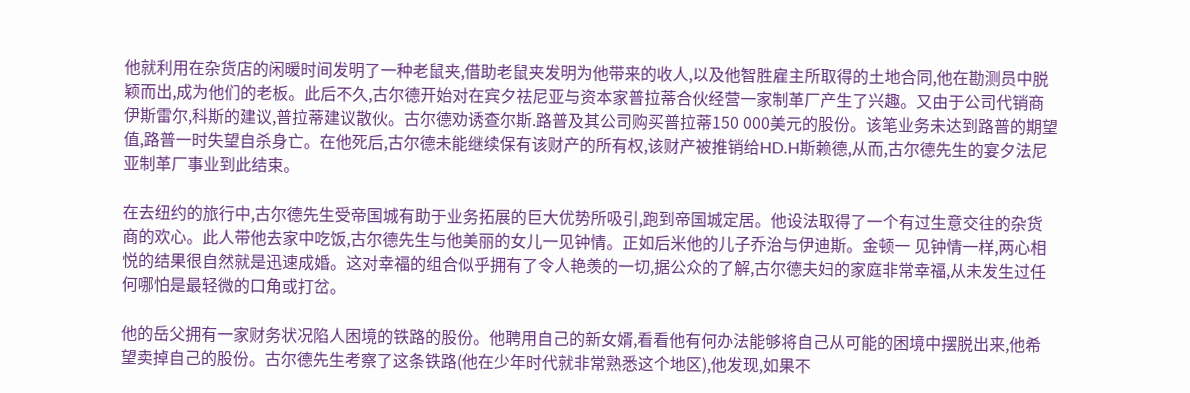他就利用在杂货店的闲暖时间发明了一种老鼠夹,借助老鼠夹发明为他带来的收人,以及他智胜雇主所取得的土地合同,他在勘测员中脱颖而出,成为他们的老板。此后不久,古尔德开始对在宾夕祛尼亚与资本家普拉蒂合伙经营一家制革厂产生了兴趣。又由于公司代销商伊斯雷尔,科斯的建议,普拉蒂建议散伙。古尔德劝诱查尔斯.路普及其公司购买普拉蒂150 000美元的股份。该笔业务未达到路普的期望值,路普一时失望自杀身亡。在他死后,古尔德未能继续保有该财产的所有权,该财产被推销给HD.H斯赖德,从而,古尔德先生的宴夕法尼亚制革厂事业到此结束。

在去纽约的旅行中,古尔德先生受帝国城有助于业务拓展的巨大优势所吸引,跑到帝国城定居。他设法取得了一个有过生意交往的杂货商的欢心。此人带他去家中吃饭,古尔德先生与他美丽的女儿一见钟情。正如后米他的儿子乔治与伊迪斯。金顿一 见钟情一样,两心相悦的结果很自然就是迅速成婚。这对幸福的组合似乎拥有了令人艳羡的一切,据公众的了解,古尔德夫妇的家庭非常幸福,从未发生过任何哪怕是最轻微的口角或打岔。

他的岳父拥有一家财务状况陷人困境的铁路的股份。他聘用自己的新女婿,看看他有何办法能够将自己从可能的困境中摆脱出来,他希望卖掉自己的股份。古尔德先生考察了这条铁路(他在少年时代就非常熟悉这个地区),他发现,如果不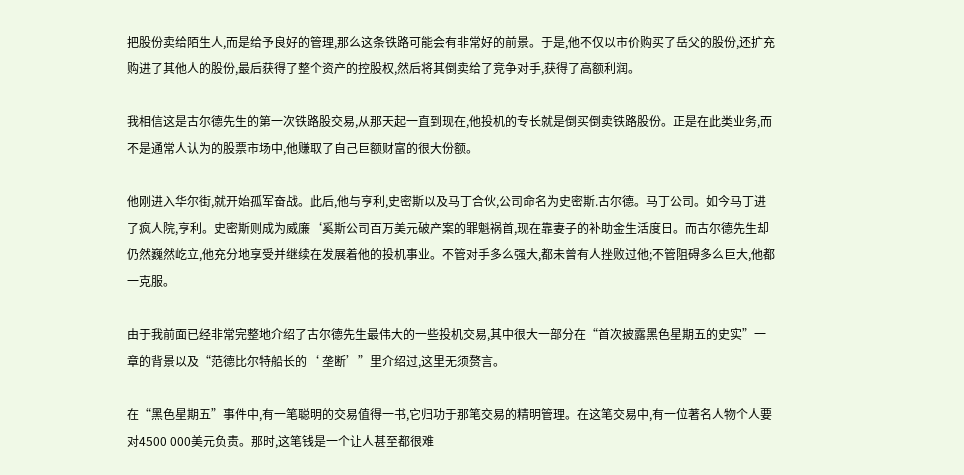把股份卖给陌生人,而是给予良好的管理,那么这条铁路可能会有非常好的前景。于是,他不仅以市价购买了岳父的股份,还扩充购进了其他人的股份,最后获得了整个资产的控股权,然后将其倒卖给了竞争对手,获得了高额利润。

我相信这是古尔德先生的第一次铁路股交易,从那天起一直到现在,他投机的专长就是倒买倒卖铁路股份。正是在此类业务,而不是通常人认为的股票市场中,他赚取了自己巨额财富的很大份额。

他刚进入华尔街,就开始孤军奋战。此后,他与亨利,史密斯以及马丁合伙,公司命名为史密斯.古尔德。马丁公司。如今马丁进了疯人院,亨利。史密斯则成为威廉‘奚斯公司百万美元破产案的罪魁祸首,现在靠妻子的补助金生活度日。而古尔德先生却仍然巍然屹立,他充分地享受并继续在发展着他的投机事业。不管对手多么强大,都未曾有人挫败过他;不管阻碍多么巨大,他都一克服。

由于我前面已经非常完整地介绍了古尔德先生最伟大的一些投机交易,其中很大一部分在“首次披露黑色星期五的史实”一章的背景以及“范德比尔特船长的‘ 垄断’”里介绍过,这里无须赘言。

在“黑色星期五”事件中,有一笔聪明的交易值得一书,它归功于那笔交易的精明管理。在这笔交易中,有一位著名人物个人要对4500 000美元负责。那时,这笔钱是一个让人甚至都很难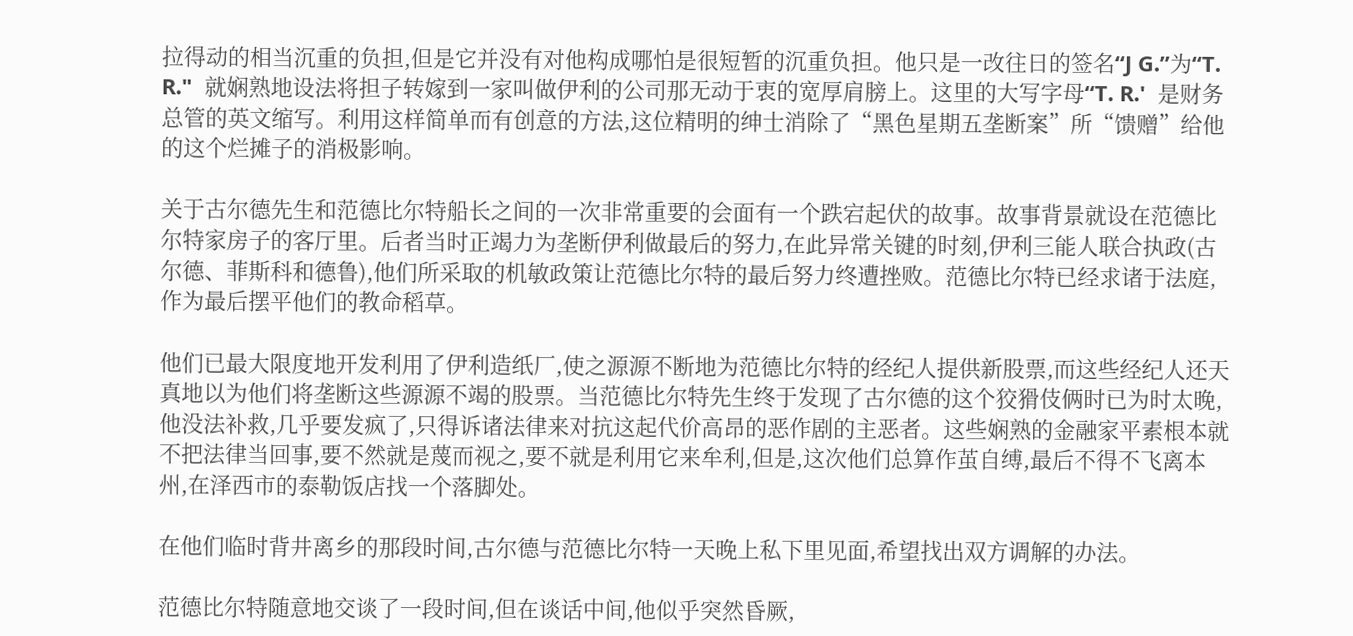拉得动的相当沉重的负担,但是它并没有对他构成哪怕是很短暂的沉重负担。他只是一改往日的签名“J G.”为“T. R."  就娴熟地设法将担子转嫁到一家叫做伊利的公司那无动于衷的宽厚肩膀上。这里的大写字母“T. R.'  是财务总管的英文缩写。利用这样简单而有创意的方法,这位精明的绅士消除了“黑色星期五垄断案”所“馈赠”给他的这个烂摊子的消极影响。

关于古尔德先生和范德比尔特船长之间的一次非常重要的会面有一个跌宕起伏的故事。故事背景就设在范德比尔特家房子的客厅里。后者当时正竭力为垄断伊利做最后的努力,在此异常关键的时刻,伊利三能人联合执政(古尔德、菲斯科和德鲁),他们所采取的机敏政策让范德比尔特的最后努力终遭挫败。范德比尔特已经求诸于法庭,作为最后摆平他们的教命稻草。

他们已最大限度地开发利用了伊利造纸厂,使之源源不断地为范德比尔特的经纪人提供新股票,而这些经纪人还天真地以为他们将垄断这些源源不竭的股票。当范德比尔特先生终于发现了古尔德的这个狡猾伎俩时已为时太晚,他没法补救,几乎要发疯了,只得诉诸法律来对抗这起代价高昂的恶作剧的主恶者。这些娴熟的金融家平素根本就不把法律当回事,要不然就是蔑而视之,要不就是利用它来牟利,但是,这次他们总算作茧自缚,最后不得不飞离本州,在泽西市的泰勒饭店找一个落脚处。

在他们临时背井离乡的那段时间,古尔德与范德比尔特一天晚上私下里见面,希望找出双方调解的办法。

范德比尔特随意地交谈了一段时间,但在谈话中间,他似乎突然昏厥,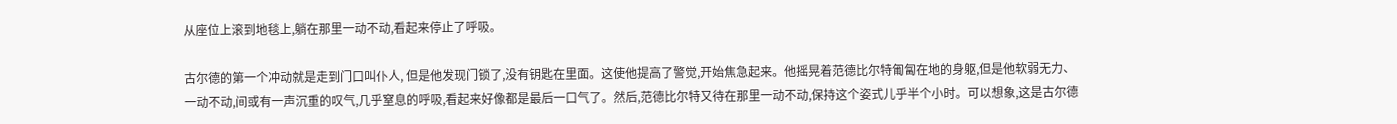从座位上滚到地毯上,躺在那里一动不动,看起来停止了呼吸。

古尔德的第一个冲动就是走到门口叫仆人, 但是他发现门锁了,没有钥匙在里面。这使他提高了警觉,开始焦急起来。他摇晃着范德比尔特匍匐在地的身躯,但是他软弱无力、一动不动,间或有一声沉重的叹气,几乎窒息的呼吸,看起来好像都是最后一口气了。然后,范德比尔特又待在那里一动不动,保持这个姿式儿乎半个小时。可以想象,这是古尔德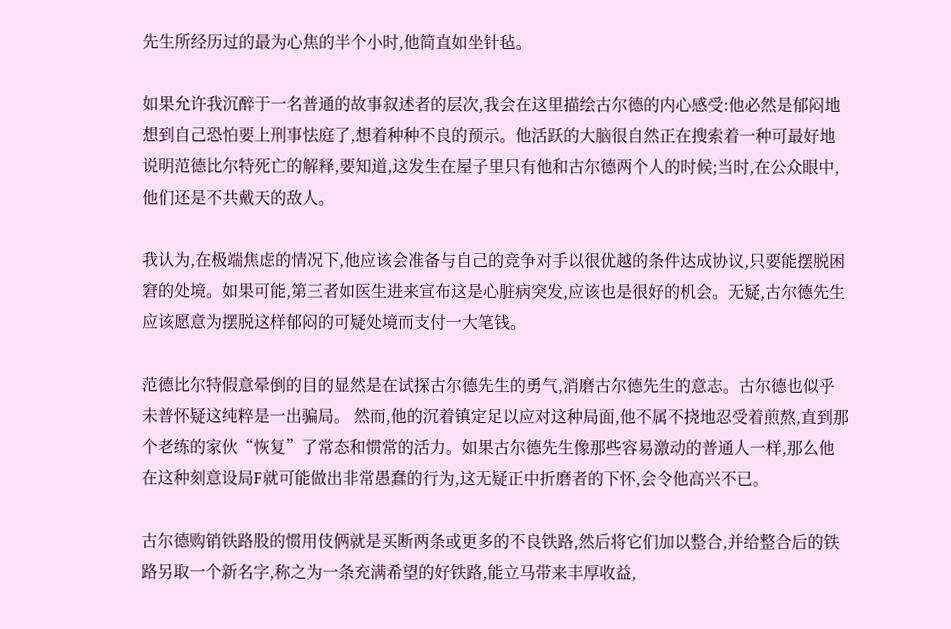先生所经历过的最为心焦的半个小时,他简直如坐针毡。

如果允许我沉醉于一名普通的故事叙述者的层次,我会在这里描绘古尔德的内心感受:他必然是郁闷地想到自己恐怕要上刑事怯庭了,想着种种不良的预示。他活跃的大脑很自然正在搜索着一种可最好地说明范德比尔特死亡的解释,要知道,这发生在屋子里只有他和古尔德两个人的时候;当时,在公众眼中,他们还是不共戴天的敌人。

我认为,在极端焦虑的情况下,他应该会准备与自己的竞争对手以很优越的条件达成协议,只要能摆脱困窘的处境。如果可能,第三者如医生进来宣布这是心脏病突发,应该也是很好的机会。无疑,古尔德先生应该愿意为摆脱这样郁闷的可疑处境而支付一大笔钱。

范德比尔特假意晕倒的目的显然是在试探古尔德先生的勇气,消磨古尔德先生的意志。古尔德也似乎未普怀疑这纯粹是一出骗局。 然而,他的沉着镇定足以应对这种局面,他不属不挠地忍受着煎熬,直到那个老练的家伙“恢复”了常态和惯常的活力。如果古尔德先生像那些容易激动的普通人一样,那么他在这种刻意设局F就可能做出非常愚蠢的行为,这无疑正中折磨者的下怀,会令他高兴不已。

古尔德购销铁路股的惯用伎俩就是买断两条或更多的不良铁路,然后将它们加以整合,并给整合后的铁路另取一个新名字,称之为一条充满希望的好铁路,能立马带来丰厚收益,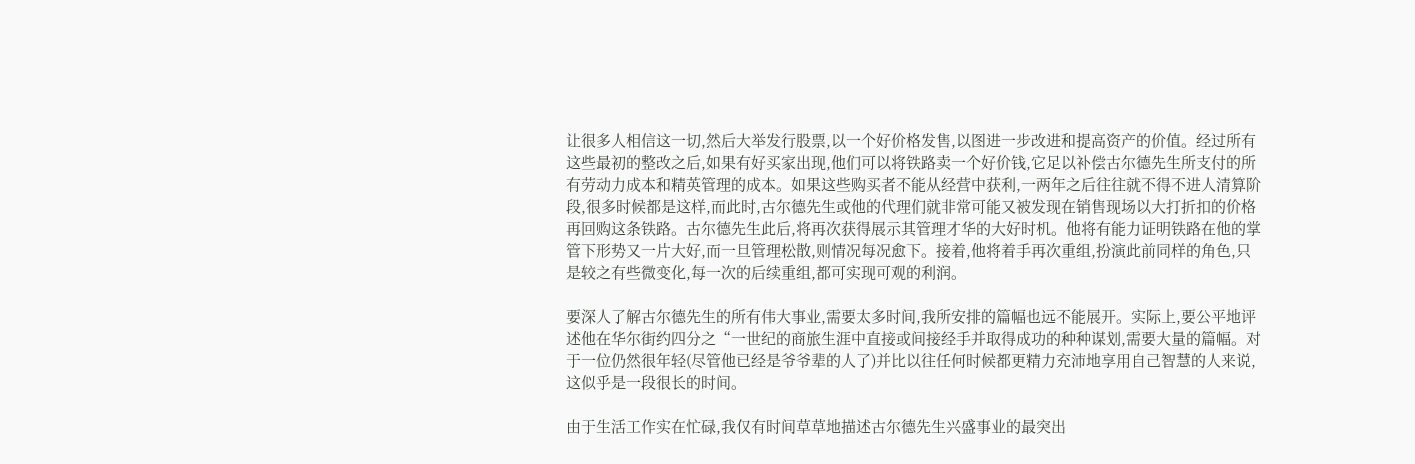让很多人相信这一切,然后大举发行股票,以一个好价格发售,以图进一步改进和提高资产的价值。经过所有这些最初的整改之后,如果有好买家出现,他们可以将铁路卖一个好价钱,它足以补偿古尔德先生所支付的所有劳动力成本和精英管理的成本。如果这些购买者不能从经营中获利,一两年之后往往就不得不进人清算阶段,很多时候都是这样,而此时,古尔德先生或他的代理们就非常可能又被发现在销售现场以大打折扣的价格再回购这条铁路。古尔德先生此后,将再次获得展示其管理才华的大好时机。他将有能力证明铁路在他的掌管下形势又一片大好,而一旦管理松散,则情况每况愈下。接着,他将着手再次重组,扮演此前同样的角色,只是较之有些微变化,每一次的后续重组,都可实现可观的利润。

要深人了解古尔德先生的所有伟大事业,需要太多时间,我所安排的篇幅也远不能展开。实际上,要公平地评述他在华尔街约四分之“一世纪的商旅生涯中直接或间接经手并取得成功的种种谋划,需要大量的篇幅。对于一位仍然很年轻(尽管他已经是爷爷辈的人了)并比以往任何时候都更精力充沛地享用自己智慧的人来说,这似乎是一段很长的时间。

由于生活工作实在忙碌,我仅有时间草草地描述古尔德先生兴盛事业的最突出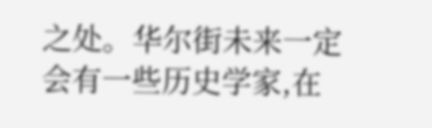之处。华尔街未来一定会有一些历史学家,在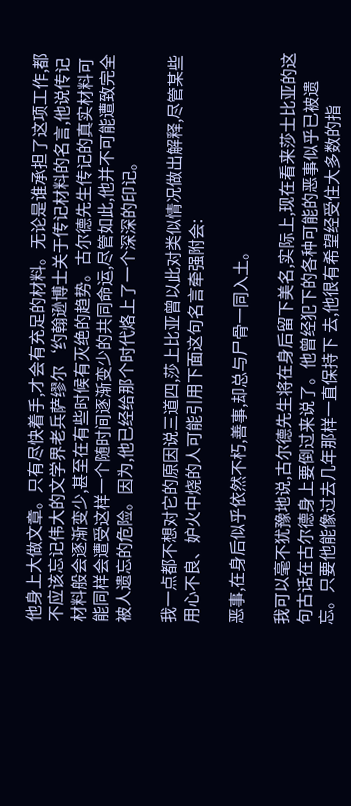他身上大做文章。只有尽快着手,才会有充足的材料。无论是谁承担了这项工作,都不应该忘记伟大的文学界老兵萨缪尔‘约翰逊博士关于传记材料的名言,他说传记材料般会逐渐变少,甚至在有些时候有灭绝的趋势。古尔德先生传记的真实材料可能同样会遭受这样一个随时间逐渐变少的共同命运,尽管如此,他并不可能遭致完全被人遗忘的危险。因为,他已经给那个时代烙上了一个深深的印记。

我一点都不想对它的原因说三道四,莎上比亚曾以此对类似情况做出解释,尽管某些用心不良、妒火中烧的人可能引用下面这句名言牵强附会:

恶事,在身后似乎依然不朽,善事,却总与尸骨一同入土。

我可以毫不犹豫地说,古尔德先生将在身后留下美名,实际上,现在看来莎士比亚的这句古话在古尔德身上要倒过来说了。他曾经犯下的各种可能的恶事似乎已被遗忘。只要他能像过去几年那样一直保持下 去,他很有希望经受住大多数的指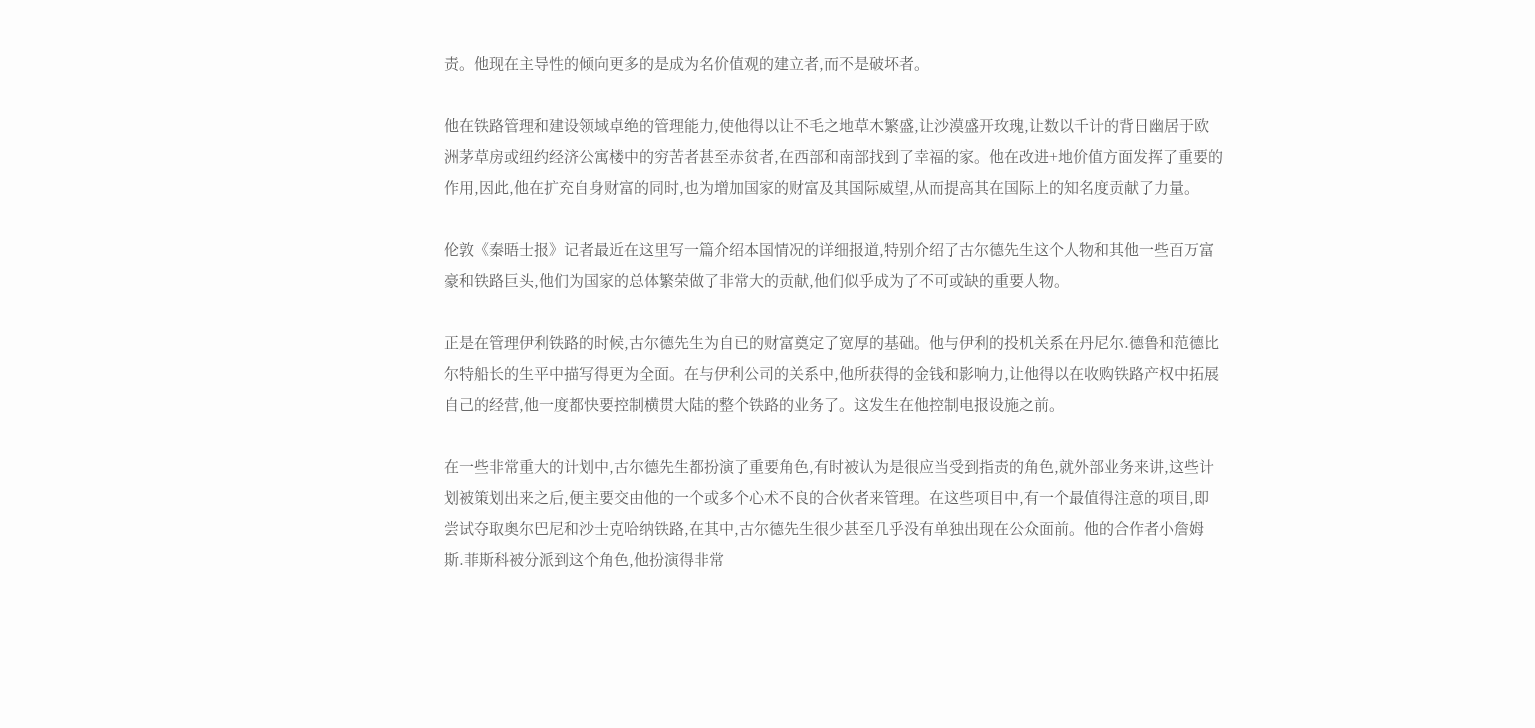责。他现在主导性的倾向更多的是成为名价值观的建立者,而不是破坏者。

他在铁路管理和建设领域卓绝的管理能力,使他得以让不毛之地草木繁盛,让沙漠盛开玫瑰,让数以千计的背日幽居于欧洲茅草房或纽约经济公寓楼中的穷苦者甚至赤贫者,在西部和南部找到了幸福的家。他在改进+地价值方面发挥了重要的作用,因此,他在扩充自身财富的同时,也为增加国家的财富及其国际威望,从而提高其在国际上的知名度贡献了力量。

伦敦《秦晤士报》记者最近在这里写一篇介绍本国情况的详细报道,特别介绍了古尔德先生这个人物和其他一些百万富豪和铁路巨头,他们为国家的总体繁荣做了非常大的贡献,他们似乎成为了不可或缺的重要人物。

正是在管理伊利铁路的时候,古尔德先生为自已的财富奠定了宽厚的基础。他与伊利的投机关系在丹尼尔.德鲁和范德比尔特船长的生平中描写得更为全面。在与伊利公司的关系中,他所获得的金钱和影响力,让他得以在收购铁路产权中拓展自己的经营,他一度都快要控制横贯大陆的整个铁路的业务了。这发生在他控制电报设施之前。

在一些非常重大的计划中,古尔德先生都扮演了重要角色,有时被认为是很应当受到指责的角色,就外部业务来讲,这些计划被策划出来之后,便主要交由他的一个或多个心术不良的合伙者来管理。在这些项目中,有一个最值得注意的项目,即尝试夺取奥尔巴尼和沙士克哈纳铁路,在其中,古尔德先生很少甚至几乎没有单独出现在公众面前。他的合作者小詹姆斯.菲斯科被分派到这个角色,他扮演得非常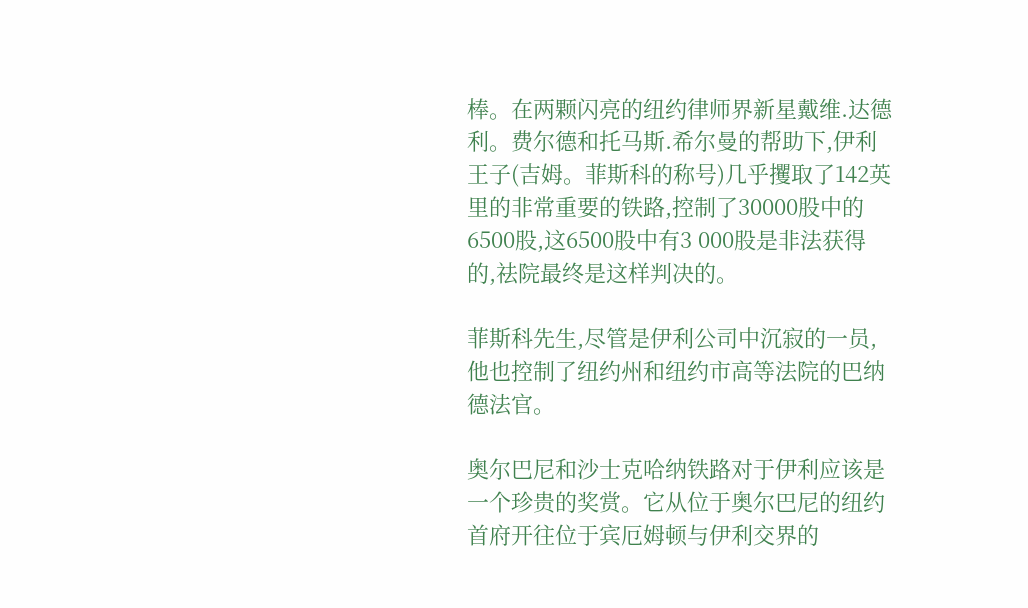棒。在两颗闪亮的纽约律师界新星戴维.达德利。费尔德和托马斯.希尔曼的帮助下,伊利王子(吉姆。菲斯科的称号)几乎攫取了142英里的非常重要的铁路,控制了30000股中的6500股,这6500股中有3 000股是非法获得的,祛院最终是这样判决的。

菲斯科先生,尽管是伊利公司中沉寂的一员, 他也控制了纽约州和纽约市高等法院的巴纳德法官。

奥尔巴尼和沙士克哈纳铁路对于伊利应该是一个珍贵的奖赏。它从位于奥尔巴尼的纽约首府开往位于宾厄姆顿与伊利交界的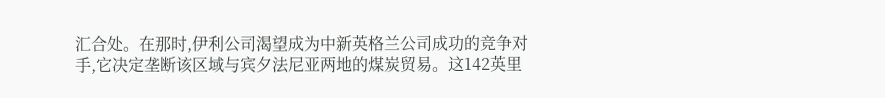汇合处。在那时,伊利公司渴望成为中新英格兰公司成功的竞争对手,它决定垄断该区域与宾夕法尼亚两地的煤炭贸易。这142英里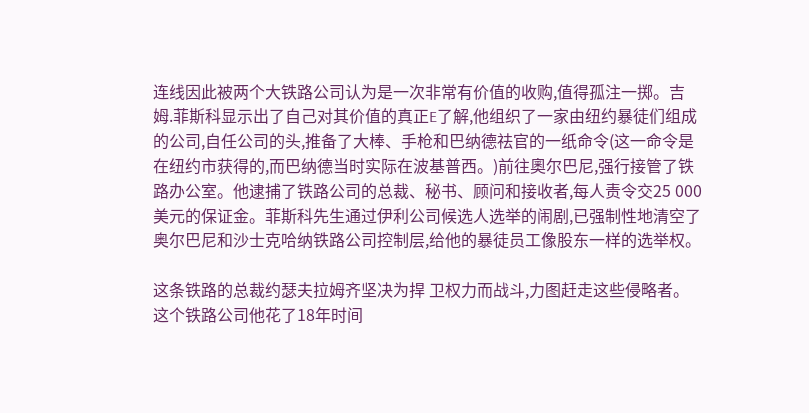连线因此被两个大铁路公司认为是一次非常有价值的收购,值得孤注一掷。吉姆.菲斯科显示出了自己对其价值的真正E了解,他组织了一家由纽约暴徒们组成的公司,自任公司的头,推备了大棒、手枪和巴纳德祛官的一纸命令(这一命令是在纽约市获得的,而巴纳德当时实际在波基普西。)前往奧尔巴尼,强行接管了铁路办公室。他逮捕了铁路公司的总裁、秘书、顾问和接收者,每人责令交25 000美元的保证金。菲斯科先生通过伊利公司候选人选举的闹剧,已强制性地清空了奥尔巴尼和沙士克哈纳铁路公司控制层,给他的暴徒员工像股东一样的选举权。

这条铁路的总裁约瑟夫拉姆齐坚决为捍 卫权力而战斗,力图赶走这些侵略者。这个铁路公司他花了18年时间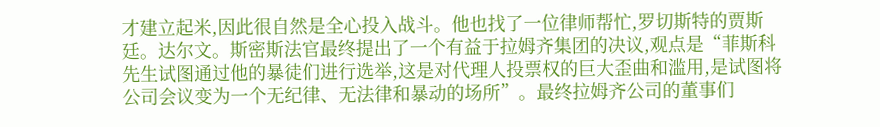才建立起米,因此很自然是全心投入战斗。他也找了一位律师帮忙,罗切斯特的贾斯廷。达尔文。斯密斯法官最终提出了一个有益于拉姆齐集团的决议,观点是“菲斯科先生试图通过他的暴徒们进行选举,这是对代理人投票权的巨大歪曲和滥用,是试图将公司会议变为一个无纪律、无法律和暴动的场所”。最终拉姆齐公司的董事们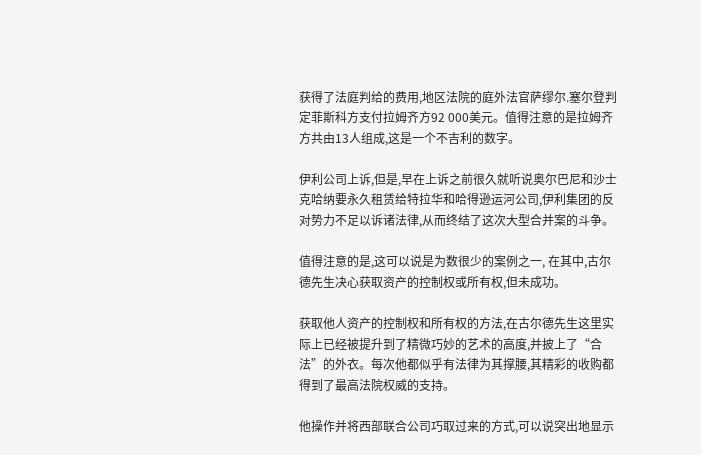获得了法庭判给的费用,地区法院的庭外法官萨缪尔.塞尔登判定菲斯科方支付拉姆齐方92 000美元。值得注意的是拉姆齐方共由13人组成,这是一个不吉利的数字。

伊利公司上诉,但是,早在上诉之前很久就听说奥尔巴尼和沙士克哈纳要永久租赁给特拉华和哈得逊运河公司,伊利集团的反对势力不足以诉诸法律,从而终结了这次大型合并案的斗争。

值得注意的是,这可以说是为数很少的案例之一, 在其中,古尔德先生决心获取资产的控制权或所有权,但未成功。

获取他人资产的控制权和所有权的方法,在古尔德先生这里实际上已经被提升到了精微巧妙的艺术的高度,并披上了“合法”的外衣。每次他都似乎有法律为其撑腰,其精彩的收购都得到了最高法院权威的支持。

他操作并将西部联合公司巧取过来的方式,可以说突出地显示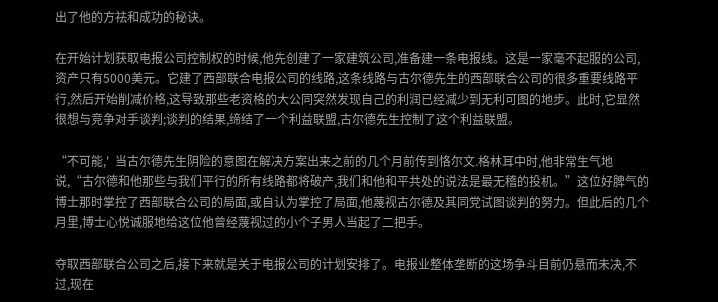出了他的方祛和成功的秘诀。

在开始计划获取电报公司控制权的时候,他先创建了一家建筑公司,准备建一条电报线。这是一家毫不起服的公司,资产只有5000美元。它建了西部联合电报公司的线路,这条线路与古尔德先生的西部联合公司的很多重要线路平行,然后开始削减价格,这导致那些老资格的大公同突然发现自己的利润已经减少到无利可图的地步。此时,它显然很想与竞争对手谈判;谈判的结果,缔结了一个利益联盟,古尔德先生控制了这个利益联盟。

“不可能,'  当古尔德先生阴险的意图在解决方案出来之前的几个月前传到恪尔文.格林耳中时,他非常生气地说,“古尔德和他那些与我们平行的所有线路都将破产,我们和他和平共处的说法是最无稽的投机。”这位好脾气的博士那时掌控了西部联合公司的局面,或自认为掌控了局面,他蔑视古尔德及其同党试图谈判的努力。但此后的几个月里,博士心悦诚服地给这位他曾经蔑视过的小个子男人当起了二把手。

夺取西部联合公司之后,接下来就是关于电报公司的计划安排了。电报业整体垄断的这场争斗目前仍悬而未决,不过,现在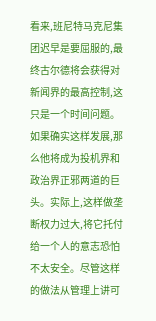看来,班尼特马克尼集团迟早是要屈服的,最终古尔德将会获得对新闻界的最高控制,这只是一个时间问题。如果确实这样发展,那么他将成为投机界和政治界正邪两道的巨头。实际上,这样做垄断权力过大,将它托付给一个人的意志恐怕不太安全。尽管这样的做法从管理上讲可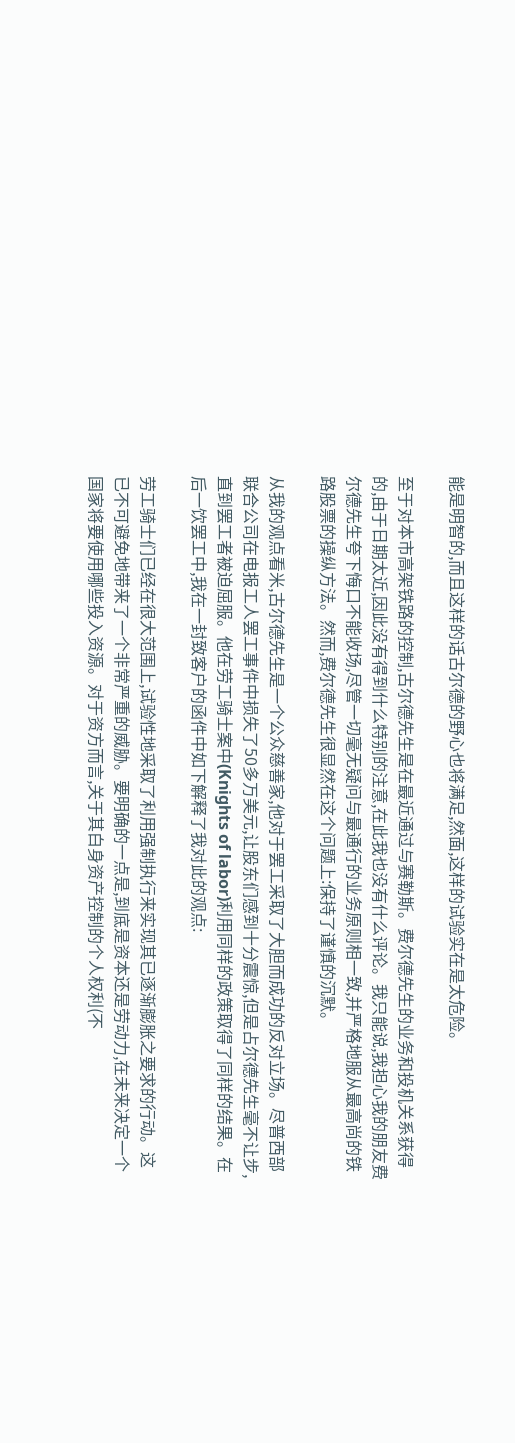能是明智的,而且这样的话古尔德的野心也将满足,然面,这样的试验实在是太危险。

至于对本市高架铁路的控制,古尔德先生是在最近通过与赛勒斯。费尔德先生的业务和投机关系获得的,由于日期太近,因此没有得到什么特别的注意,在此我也没有什么评论。我只能说,我担心我的朋友费尔德先生夸下悔口不能收场,尽管一切毫无疑问与最通行的业务原则相一致,并严格地服从最高尚的铁路股票的操纵方法。然而,费尔德先生很显然在这个问题上:保持了谨慎的沉默。

从我的观点看米,古尔德先生是一个公众慈善家,他对于罢工采取了大胆而成功的反对立场。尽普西部联合公司在电报工人罢工事件中损失了50多万美元,让股东们感到十分震惊,但是占尔德先生毫不让步,直到罢工者被迫屈服。他在劳工骑士案中(Knights of labor)利用同样的政策取得了同样的结果。在后一饮罢工中,我在一封致客户的函件中如下解释了我对此的观点:

劳工骑士们已经在很大范围上,试验性地采取了利用强制执行来实现其已逐渐膨胀之要求的行动。这已不可避免地带来了一个非常严重的威胁。要明确的一点是,到底是资本还是劳动力,在未来决定一个国家将要使用哪些投入资源。对于资方而言,关于其白身资产控制的个人权利(不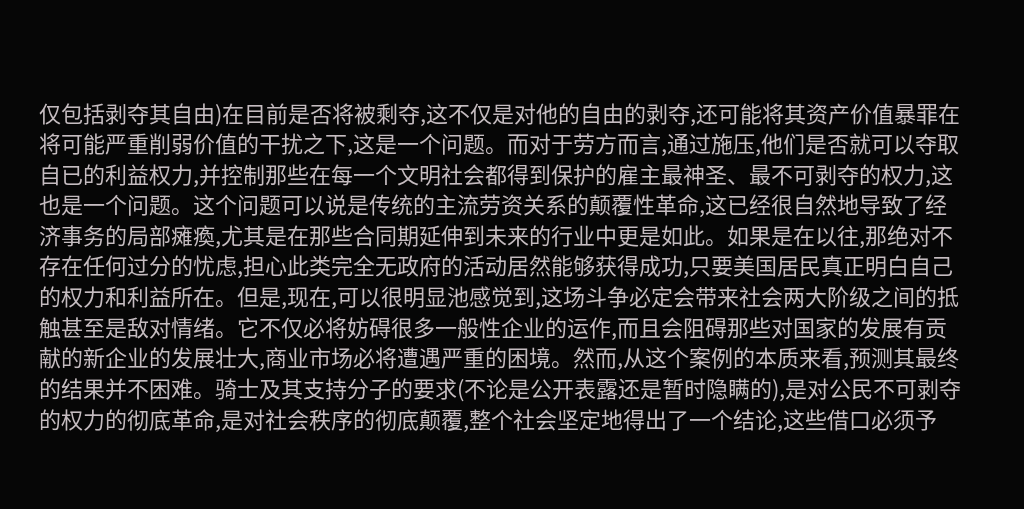仅包括剥夺其自由)在目前是否将被剩夺,这不仅是对他的自由的剥夺,还可能将其资产价值暴罪在将可能严重削弱价值的干扰之下,这是一个问题。而对于劳方而言,通过施压,他们是否就可以夺取自已的利益权力,并控制那些在每一个文明社会都得到保护的雇主最神圣、最不可剥夺的权力,这也是一个问题。这个问题可以说是传统的主流劳资关系的颠覆性革命,这已经很自然地导致了经济事务的局部瘫瘓,尤其是在那些合同期延伸到未来的行业中更是如此。如果是在以往,那绝对不存在任何过分的忧虑,担心此类完全无政府的活动居然能够获得成功,只要美国居民真正明白自己的权力和利益所在。但是,现在,可以很明显池感觉到,这场斗争必定会带来社会两大阶级之间的抵触甚至是敌对情绪。它不仅必将妨碍很多一般性企业的运作,而且会阻碍那些对国家的发展有贡献的新企业的发展壮大,商业市场必将遭遇严重的困境。然而,从这个案例的本质来看,预测其最终的结果并不困难。骑士及其支持分子的要求(不论是公开表露还是暂时隐瞒的),是对公民不可剥夺的权力的彻底革命,是对社会秩序的彻底颠覆,整个社会坚定地得出了一个结论,这些借口必须予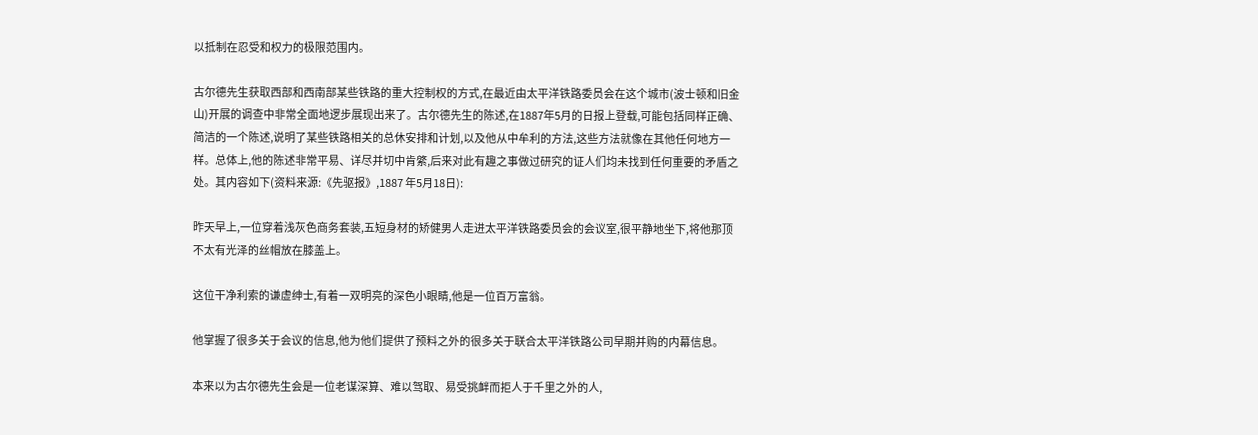以抵制在忍受和权力的极限范围内。

古尔德先生获取西部和西南部某些铁路的重大控制权的方式,在最近由太平洋铁路委员会在这个城市(波士顿和旧金山)开展的调查中非常全面地逻步展现出来了。古尔德先生的陈述,在1887年5月的日报上登载,可能包括同样正确、简洁的一个陈述,说明了某些铁路相关的总休安排和计划,以及他从中牟利的方法,这些方法就像在其他任何地方一样。总体上,他的陈述非常平易、详尽并切中肯綮,后来对此有趣之事做过研究的证人们均未找到任何重要的矛盾之处。其内容如下(资料来源:《先驱报》,1887 年5月18日):

昨天早上,一位穿着浅灰色商务套装,五短身材的矫健男人走进太平洋铁路委员会的会议室,很平静地坐下,将他那顶不太有光泽的丝帽放在膝盖上。

这位干净利索的谦虚绅士,有着一双明亮的深色小眼睛,他是一位百万富翁。

他掌握了很多关于会议的信息,他为他们提供了预料之外的很多关于联合太平洋铁路公司早期并购的内幕信息。

本来以为古尔德先生会是一位老谋深算、难以驾取、易受挑衅而拒人于千里之外的人,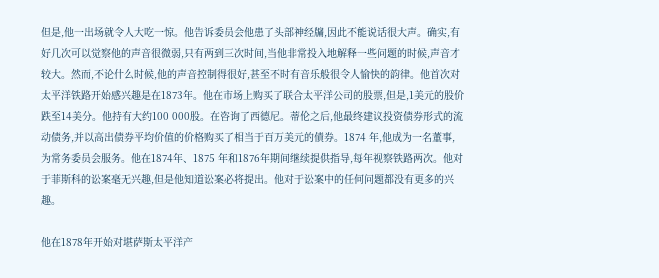但是,他一出场就令人大吃一惊。他告诉委员会他患了头部神经牖,因此不能说话很大声。确实,有好几次可以觉察他的声音很微弱,只有两到三次时间,当他非常投入地解释一些问题的时候,声音才较大。然而,不论什么时候,他的声音控制得很好,甚至不时有音乐般很令人愉快的韵律。他首次对太平洋铁路开始感兴趣是在1873年。他在市场上购买了联合太平洋公司的股票,但是,1美元的股价跌至14美分。他持有大约100 000股。在咨询了西德尼。蒂伦之后,他最终建议投资债券形式的流动债务,并以高出债券平均价值的价格购买了相当于百万美元的債券。1874 年,他成为一名董事,为常务委员会服务。他在1874年、1875 年和1876年期间继续提供指导,每年视察铁路两次。他对于菲斯科的讼案毫无兴趣,但是他知道讼案必将提出。他对于讼案中的任何问题都没有更多的兴趣。

他在1878年开始对堪萨斯太平洋产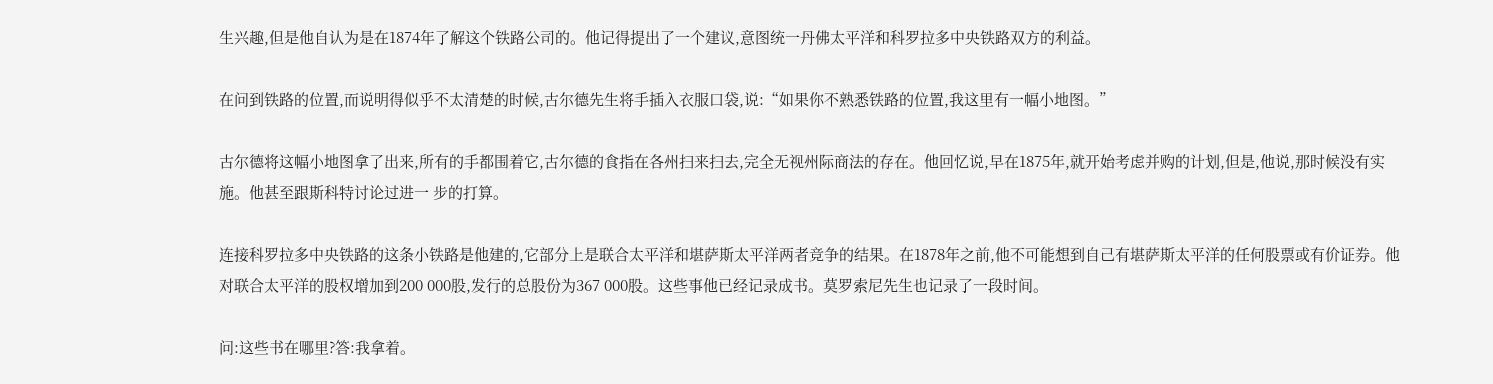生兴趣,但是他自认为是在1874年了解这个铁路公司的。他记得提出了一个建议,意图统一丹佛太平洋和科罗拉多中央铁路双方的利益。

在问到铁路的位置,而说明得似乎不太清楚的时候,古尔德先生将手插入衣服口袋,说:“如果你不熟悉铁路的位置,我这里有一幅小地图。”

古尔德将这幅小地图拿了出来,所有的手都围着它,古尔德的食指在各州扫来扫去,完全无视州际商法的存在。他回忆说,早在1875年,就开始考虑并购的计划,但是,他说,那时候没有实施。他甚至跟斯科特讨论过进一 步的打算。

连接科罗拉多中央铁路的这条小铁路是他建的,它部分上是联合太平洋和堪萨斯太平洋两者竞争的结果。在1878年之前,他不可能想到自己有堪萨斯太平洋的任何股票或有价证券。他对联合太平洋的股权增加到200 000股,发行的总股份为367 000股。这些事他已经记录成书。莫罗索尼先生也记录了一段时间。

问:这些书在哪里?答:我拿着。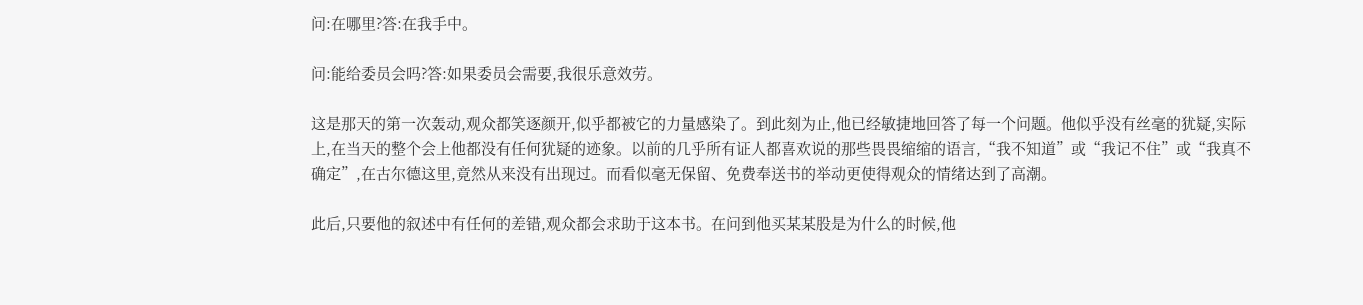问:在哪里?答:在我手中。

问:能给委员会吗?答:如果委员会需要,我很乐意效劳。

这是那天的第一次轰动,观众都笑逐颜开,似乎都被它的力量感染了。到此刻为止,他已经敏捷地回答了每一个问题。他似乎没有丝毫的犹疑,实际上,在当天的整个会上他都没有任何犹疑的迹象。以前的几乎所有证人都喜欢说的那些畏畏缩缩的语言,“我不知道”或“我记不住”或“我真不确定”,在古尔德这里,竟然从来没有出现过。而看似毫无保留、免费奉送书的举动更使得观众的情绪达到了高潮。

此后,只要他的叙述中有任何的差错,观众都会求助于这本书。在问到他买某某股是为什么的时候,他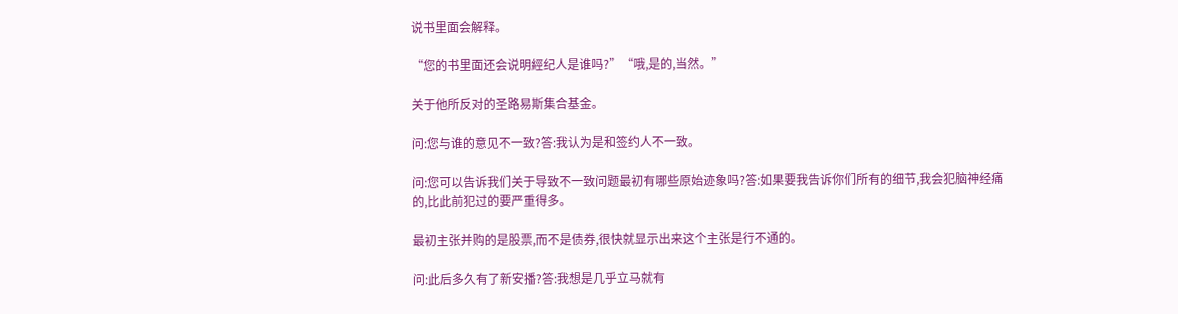说书里面会解释。

“您的书里面还会说明經纪人是谁吗?”“哦,是的,当然。”

关于他所反对的圣路易斯集合基金。

问:您与谁的意见不一致?答:我认为是和签约人不一致。

问:您可以告诉我们关于导致不一致问题最初有哪些原始迹象吗?答:如果要我告诉你们所有的细节,我会犯脑神经痛的,比此前犯过的要严重得多。

最初主张并购的是股票,而不是债券,很快就显示出来这个主张是行不通的。

问:此后多久有了新安播?答:我想是几乎立马就有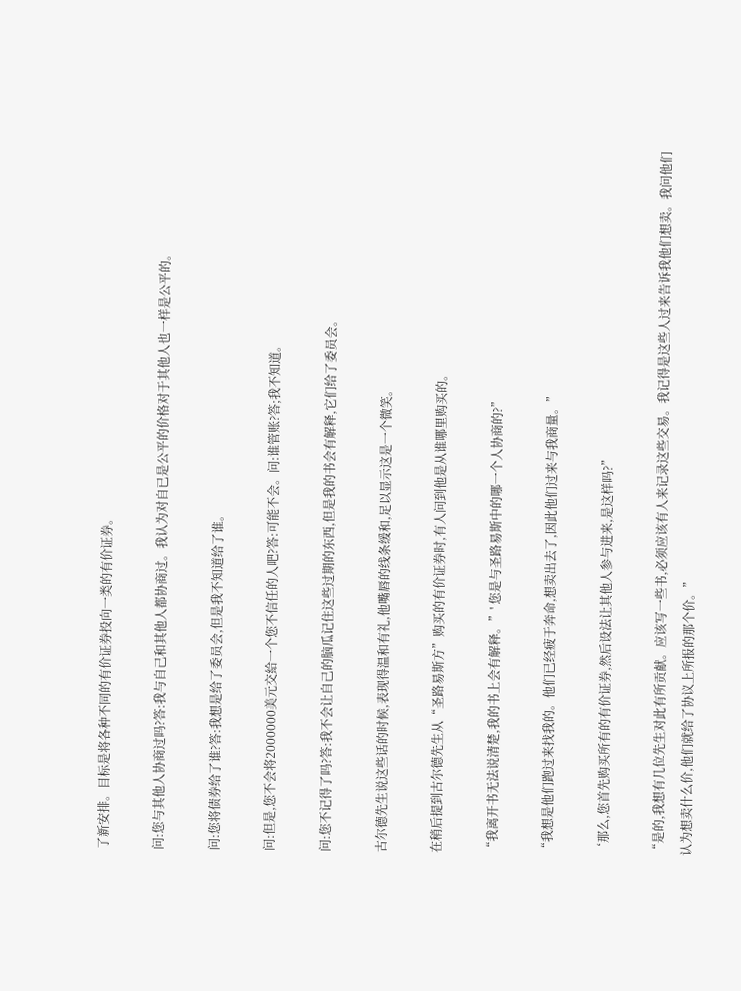了新安排。目标是将各种不同的有价证券投向一类的有价证券。

问:您与其他人协商过吗?答:我与自己和其他人都协商过。我认为对自已是公平的价格对于其他人也一样是公平的。

问:您将债券给了谁?答:我想是给了委员会,但是我不知道给了谁。

问:但是,您不会将2000000美元交給一个您不信任的人吧?答:可能不会。问:谁管账?答;我不知道。

问:您不记得了吗?答:我不会让自己的脑瓜记住这些过期的东西,但是我的书会有解释,它们给了委员会。

古尔德先生说这些话的时候,表现得温和有礼,他嘴唇的线条缓和,足以显示这是一个微笑。

在稍后提到古尔德先生从“圣路易斯方”购买的有价证券时,有人问到他是从谁哪里购买的。

“我离开书无法说清楚,我的书上会有解释。”' 您是与圣路易斯中的哪一个人协商的?”

“我想是他们跑过来找我的。他们已经疲于奔命,想卖出去了,因此他们过来与我商量。”

‘那么,您首先购买所有的有价证券,然后设法让其他人参与进来,是这样吗?”

“是的,我想有几位先生对此有所贡献。应该写一些书,必须应该有人来记录这些交易。我记得是这些人过来告诉我他们想卖。我问他们认为想卖什么价,他们就给了协议上所报的那个价。”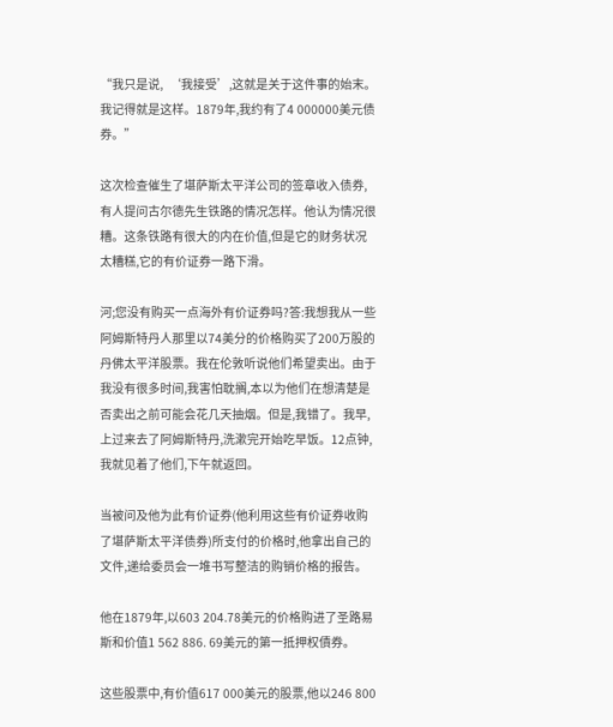“我只是说,  ‘我接受’,这就是关于这件事的始末。我记得就是这样。1879年,我约有了4 000000美元债券。”

这次检查催生了堪萨斯太平洋公司的签章收入债券,有人提问古尔德先生铁路的情况怎样。他认为情况很糟。这条铁路有很大的内在价值,但是它的财务状况太糟糕,它的有价证券一路下滑。

河;您没有购买一点海外有价证券吗?答:我想我从一些阿姆斯特丹人那里以74美分的价格购买了200万股的丹佛太平洋股票。我在伦敦听说他们希望卖出。由于我没有很多时间,我害怕耽搁,本以为他们在想清楚是否卖出之前可能会花几天抽烟。但是,我错了。我早,上过来去了阿姆斯特丹,洗漱完开始吃早饭。12点钟,我就见着了他们,下午就返回。

当被问及他为此有价证券(他利用这些有价证券收购了堪萨斯太平洋债券)所支付的价格时,他拿出自己的文件,递给委员会一堆书写整洁的购销价格的报告。

他在1879年,以603 204.78美元的价格购进了圣路易斯和价值1 562 886. 69美元的第一抵押权債券。

这些股票中,有价值617 000美元的股票,他以246 800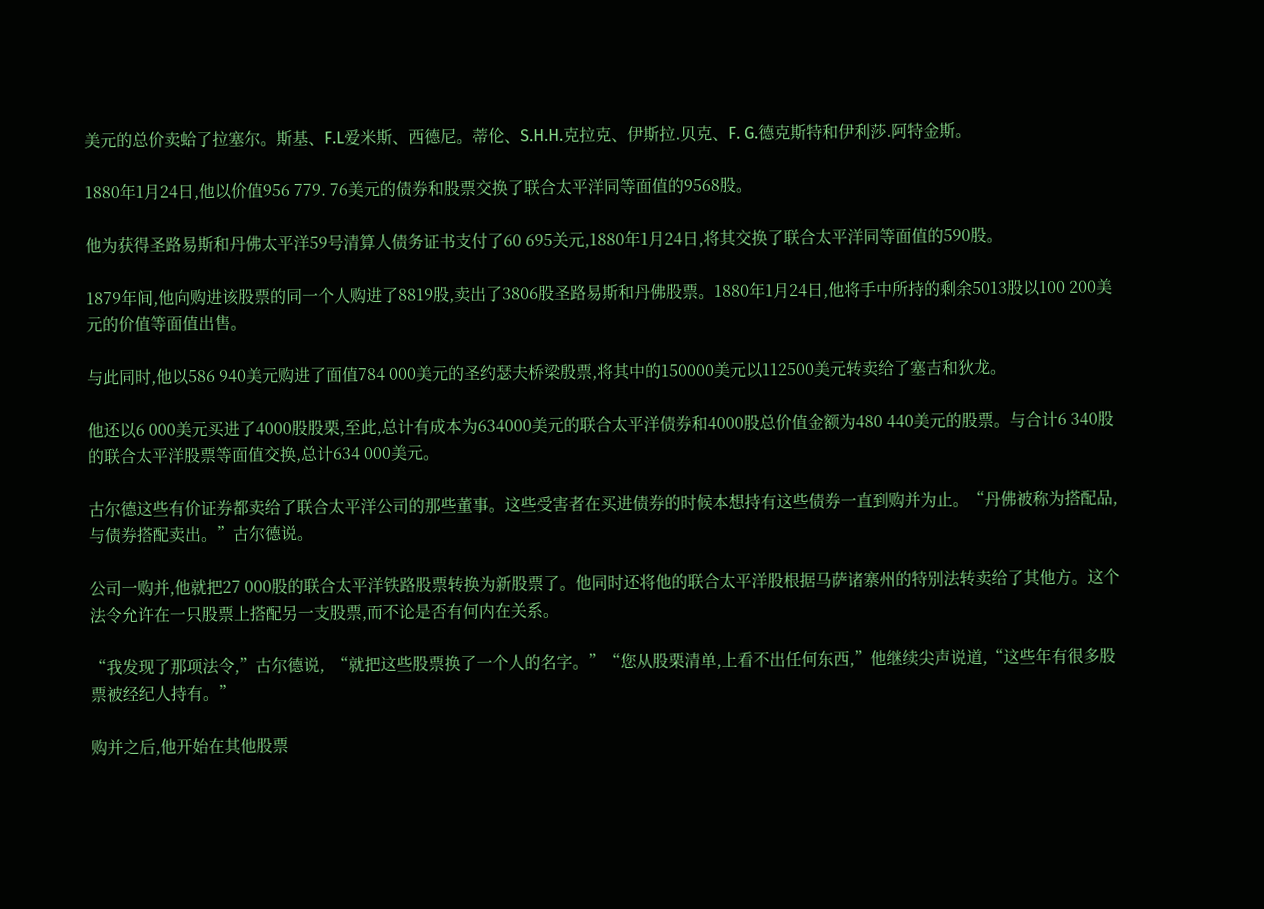美元的总价卖蛤了拉塞尔。斯基、F.L爱米斯、西德尼。蒂伦、S.H.H.克拉克、伊斯拉.贝克、F. G.德克斯特和伊利莎.阿特金斯。

1880年1月24日,他以价值956 779. 76美元的债券和股票交换了联合太平洋同等面值的9568股。

他为获得圣路易斯和丹佛太平洋59号清算人债务证书支付了60 695关元,1880年1月24日,将其交换了联合太平洋同等面值的590股。

1879年间,他向购进该股票的同一个人购进了8819股,卖出了3806股圣路易斯和丹佛股票。1880年1月24日,他将手中所持的剩余5013股以100 200美元的价值等面值出售。

与此同时,他以586 940美元购进了面值784 000美元的圣约瑟夫桥梁殷票,将其中的150000美元以112500美元转卖给了塞吉和狄龙。

他还以6 000美元买进了4000股股栗,至此,总计有成本为634000美元的联合太平洋债券和4000股总价值金额为480 440美元的股票。与合计6 340股的联合太平洋股票等面值交换,总计634 000美元。

古尔德这些有价证券都卖给了联合太平洋公司的那些董事。这些受害者在买进债券的时候本想持有这些债券一直到购并为止。“丹佛被称为搭配品,与债券搭配卖出。”古尔德说。

公司一购并,他就把27 000股的联合太平洋铁路股票转换为新股票了。他同时还将他的联合太平洋股根据马萨诸寨州的特别法转卖给了其他方。这个法令允许在一只股票上搭配另一支股票,而不论是否有何内在关系。

“我发现了那项法令,”古尔德说,  “就把这些股票换了一个人的名字。”“您从股栗清单,上看不出任何东西,”他继续尖声说道,“这些年有很多股票被经纪人持有。”

购并之后,他开始在其他股票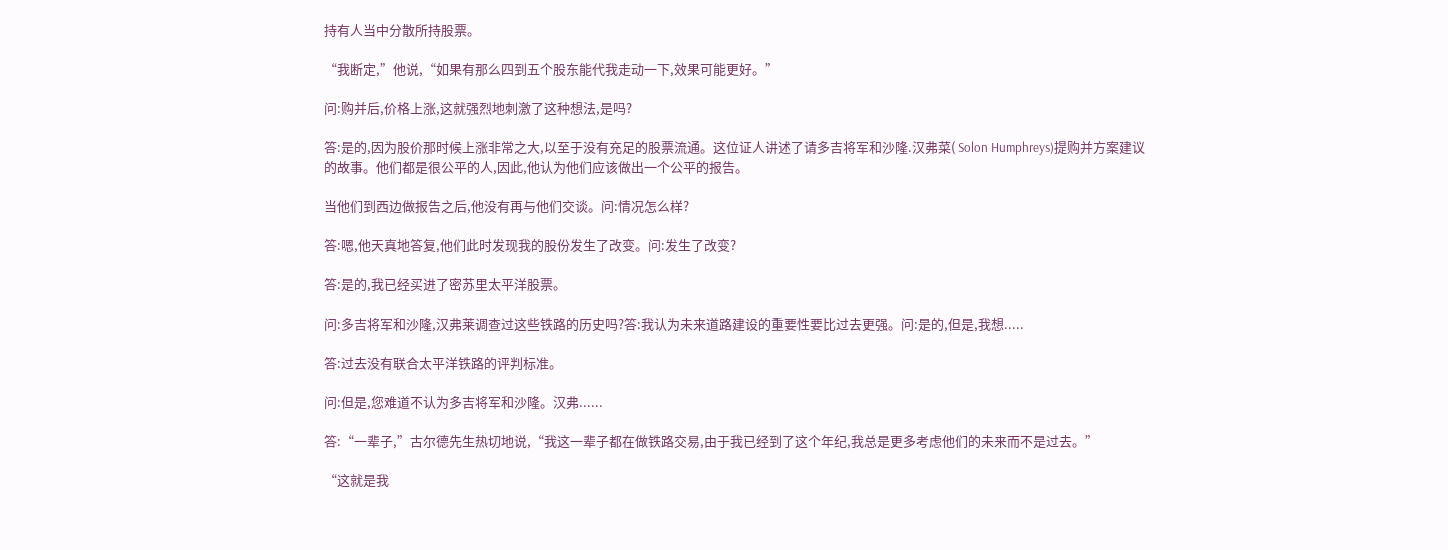持有人当中分散所持股票。

“我断定,”他说,“如果有那么四到五个股东能代我走动一下,效果可能更好。”

问:购并后,价格上涨,这就强烈地刺激了这种想法,是吗?

答:是的,因为股价那时候上涨非常之大,以至于没有充足的股票流通。这位证人讲述了请多吉将军和沙隆.汉弗菜( Solon Humphreys)提购并方案建议的故事。他们都是很公平的人,因此,他认为他们应该做出一个公平的报告。

当他们到西边做报告之后,他没有再与他们交谈。问:情况怎么样?

答:嗯,他天真地答复,他们此时发现我的股份发生了改变。问:发生了改变?

答:是的,我已经买进了密苏里太平洋股票。

问:多吉将军和沙隆,汉弗莱调查过这些铁路的历史吗?答:我认为未来道路建设的重要性要比过去更强。问:是的,但是,我想.....

答:过去没有联合太平洋铁路的评判标准。

问:但是,您难道不认为多吉将军和沙隆。汉弗......

答:“一辈子,”古尔德先生热切地说,“我这一辈子都在做铁路交易,由于我已经到了这个年纪,我总是更多考虑他们的未来而不是过去。”

“这就是我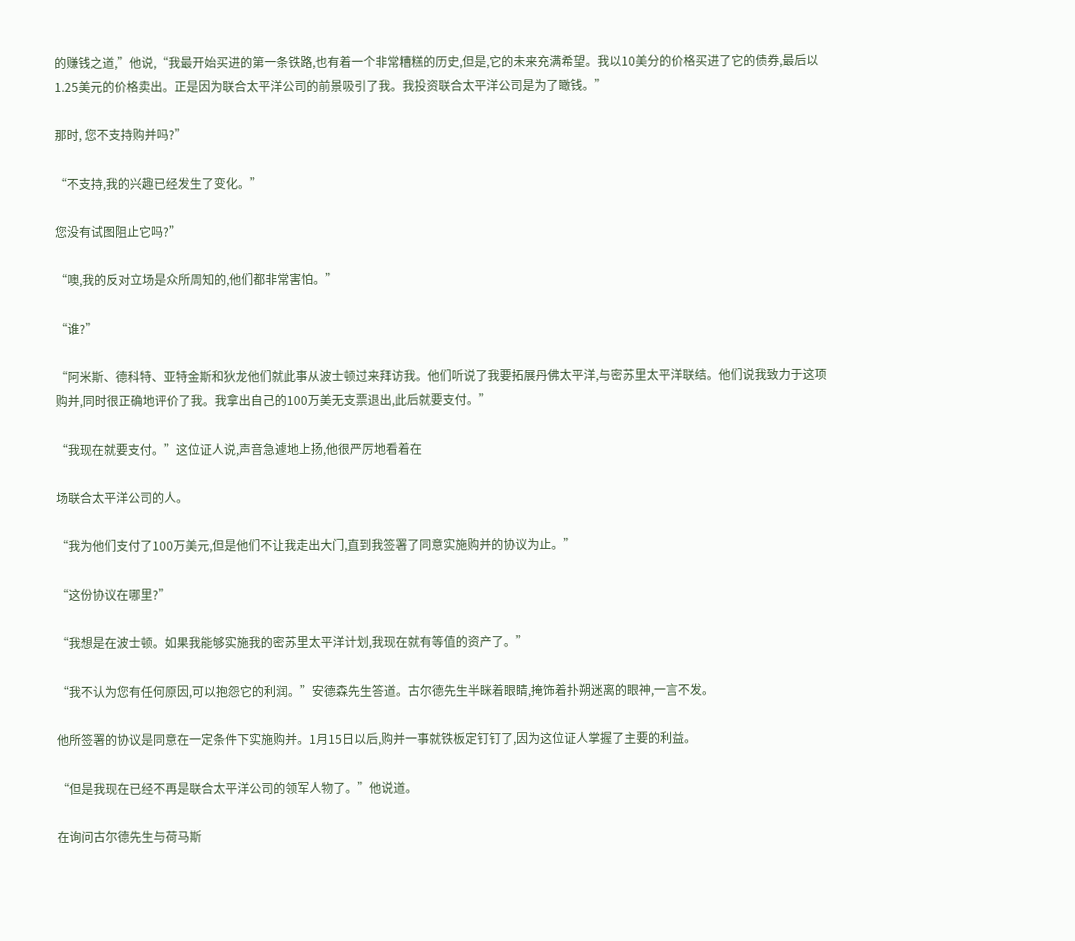的赚钱之道,”他说,“我最开始买进的第一条铁路,也有着一个非常糟糕的历史,但是,它的未来充满希望。我以10美分的价格买进了它的债券,最后以1.25美元的价格卖出。正是因为联合太平洋公司的前景吸引了我。我投资联合太平洋公司是为了瞰钱。”

那时, 您不支持购并吗?”

“不支持,我的兴趣已经发生了变化。”

您没有试图阻止它吗?”

“噢,我的反对立场是众所周知的,他们都非常害怕。”

“谁?”

“阿米斯、德科特、亚特金斯和狄龙他们就此事从波士顿过来拜访我。他们听说了我要拓展丹佛太平洋,与密苏里太平洋联结。他们说我致力于这项购并,同时很正确地评价了我。我拿出自己的100万美无支票退出,此后就要支付。”

“我现在就要支付。”这位证人说,声音急遽地上扬,他很严厉地看着在

场联合太平洋公司的人。

“我为他们支付了100万美元,但是他们不让我走出大门,直到我签署了同意实施购并的协议为止。”

“这份协议在哪里?”

“我想是在波士顿。如果我能够实施我的密苏里太平洋计划,我现在就有等值的资产了。”

“我不认为您有任何原因,可以抱怨它的利润。”安德森先生答道。古尔德先生半眯着眼睛,掩饰着扑朔迷离的眼神,一言不发。

他所签署的协议是同意在一定条件下实施购并。1月15日以后,购并一事就铁板定钉钉了,因为这位证人掌握了主要的利益。

“但是我现在已经不再是联合太平洋公司的领军人物了。”他说道。

在询问古尔德先生与荷马斯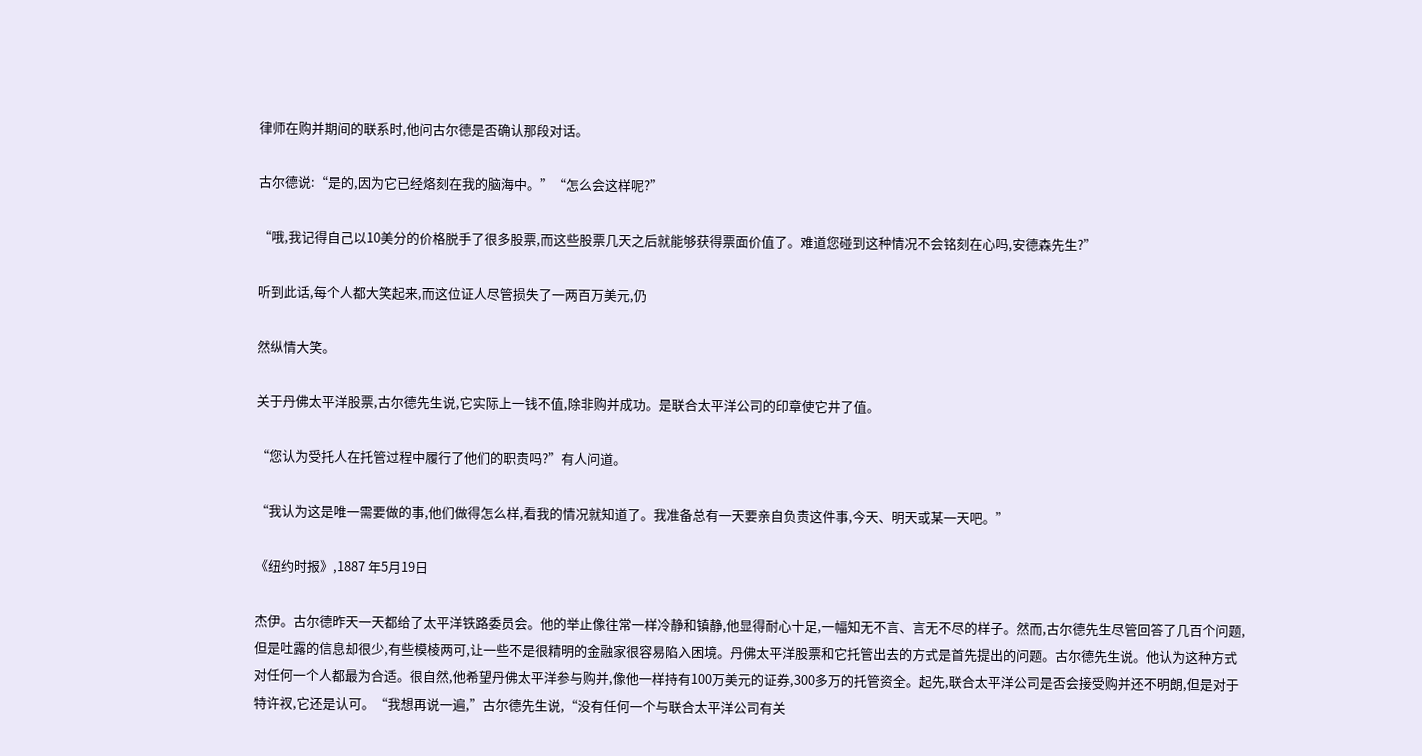律师在购并期间的联系时,他问古尔德是否确认那段对话。

古尔德说:“是的,因为它已经烙刻在我的脑海中。”“怎么会这样呢?”

“哦,我记得自己以10美分的价格脱手了很多股票,而这些股票几天之后就能够获得票面价值了。难道您碰到这种情况不会铭刻在心吗,安德森先生?”

听到此话,每个人都大笑起来,而这位证人尽管损失了一两百万美元,仍

然纵情大笑。

关于丹佛太平洋股票,古尔德先生说,它实际上一钱不值,除非购并成功。是联合太平洋公司的印章使它井了值。

“您认为受托人在托管过程中履行了他们的职责吗?”有人问道。

“我认为这是唯一需要做的事,他们做得怎么样,看我的情况就知道了。我准备总有一天要亲自负责这件事,今天、明天或某一天吧。”

《纽约时报》,1887 年5月19日

杰伊。古尔德昨天一天都给了太平洋铁路委员会。他的举止像往常一样冷静和镇静,他显得耐心十足,一幅知无不言、言无不尽的样子。然而,古尔德先生尽管回答了几百个问题,但是吐露的信息却很少,有些模棱两可,让一些不是很精明的金融家很容易陷入困境。丹佛太平洋股票和它托管出去的方式是首先提出的问题。古尔德先生说。他认为这种方式对任何一个人都最为合适。很自然,他希望丹佛太平洋参与购并,像他一样持有100万美元的证券,300多万的托管资全。起先,联合太平洋公司是否会接受购并还不明朗,但是对于特许衩,它还是认可。“我想再说一遍,”古尔德先生说,“没有任何一个与联合太平洋公司有关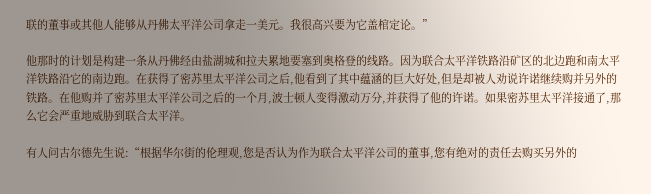联的董事或其他人能够从丹佛太平洋公司拿走一美元。我很高兴要为它盖棺定论。”

他那时的计划是构建一条从丹佛经由盐湖城和拉夫累地要塞到奥格登的线路。因为联合太平洋铁路沿矿区的北边跑和南太平洋铁路沿它的南边跑。在获得了密苏里太平洋公司之后,他看到了其中蕴涵的巨大好处,但是却被人劝说许诺继续购并另外的铁路。在他购并了密苏里太平洋公司之后的一个月,波士顿人变得激动万分,并获得了他的许诺。如果密苏里太平洋接通了,那么它会严重地威胁到联合太平洋。

有人问古尔德先生说:“根据华尔街的伦理观,您是否认为作为联合太平洋公司的董事,您有绝对的责任去购买另外的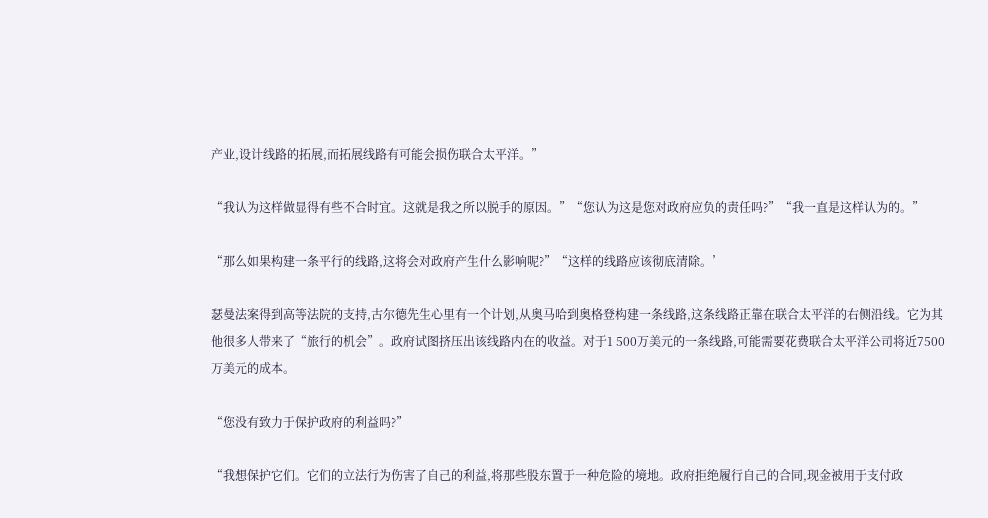产业,设计线路的拓展,而拓展线路有可能会损伤联合太平洋。”

“我认为这样做显得有些不合时宜。这就是我之所以脱手的原因。”“您认为这是您对政府应负的责任吗?”“我一直是这样认为的。”

“那么如果构建一条平行的线路,这将会对政府产生什么影响呢?”“这样的线路应该彻底清除。’

瑟曼法案得到高等法院的支持,古尔德先生心里有一个计划,从奥马哈到奥格登构建一条线路,这条线路正靠在联合太平洋的右侧沿线。它为其他很多人带来了“旅行的机会”。政府试图挤压出该线路内在的收益。对于1 500万美元的一条线路,可能需要花费联合太平洋公司将近7500万美元的成本。

“您没有致力于保护政府的利益吗?”

“我想保护它们。它们的立法行为伤害了自己的利益,将那些股东置于一种危险的境地。政府拒绝履行自己的合同,现金被用于支付政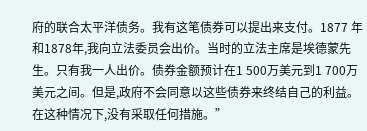府的联合太平洋债务。我有这笔债券可以提出来支付。1877 年和1878年,我向立法委员会出价。当时的立法主席是埃德蒙先生。只有我一人出价。债券金额预计在1 500万美元到1 700万美元之间。但是,政府不会同意以这些债券来终结自己的利益。在这种情况下,没有采取任何措施。”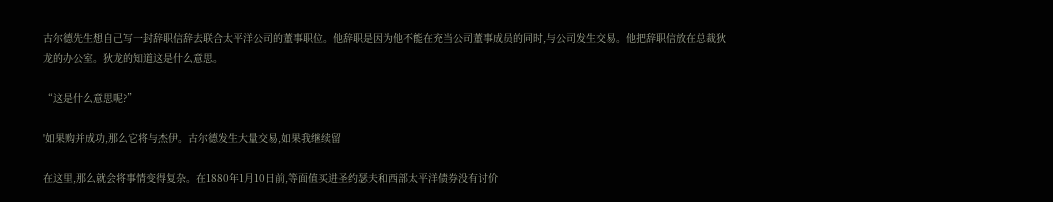古尔德先生想自己写一封辞职信辞去联合太平洋公司的董事职位。他辞职是因为他不能在充当公司董事成员的同时,与公司发生交易。他把辞职信放在总裁狄龙的办公室。狄龙的知道这是什么意思。

“这是什么意思呢?”

'如果购并成功,那么它将与杰伊。古尔德发生大量交易,如果我继续留

在这里,那么就会将事情变得复杂。在1880年1月10日前,等面值买进圣约瑟夫和西部太平洋债券没有讨价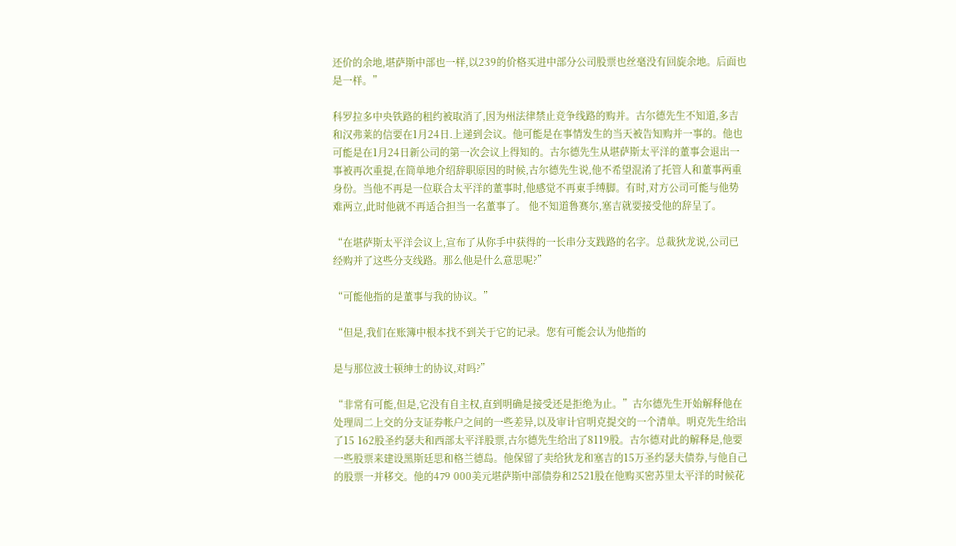还价的余地,堪萨斯中部也一样,以239的价格买进中部分公司股票也丝毫没有回旋余地。后面也是一样。”

科罗拉多中央铁路的租约被取消了,因为州法律禁止竞争线路的购并。古尔德先生不知道,多吉和汉弗莱的信要在1月24日.上递到会议。他可能是在事情发生的当天被告知购并一事的。他也可能是在1月24日新公司的第一次会议上得知的。古尔德先生从堪萨斯太平洋的董事会退出一事被再次重提,在简单地介绍辞职原因的时候,古尔德先生说,他不希望混淆了托管人和董事两重身份。当他不再是一位联合太平洋的董事时,他感觉不再東手缚脚。有时,对方公司可能与他势难两立,此时他就不再适合担当一名董事了。 他不知道鲁赛尔,塞吉就要接受他的辞呈了。

“在堪萨斯太平洋会议上,宣布了从你手中获得的一长串分支践路的名字。总裁狄龙说,公司已经购并了这些分支线路。那么他是什么意思呢?”

“可能他指的是董事与我的协议。”

“但是,我们在账簿中根本找不到关于它的记录。您有可能会认为他指的

是与那位波士顿绅士的协议,对吗?”

“非常有可能,但是,它没有自主权,直到明确是接受还是拒绝为止。”古尔德先生开始解释他在处理周二上交的分支证券帐户之间的一些差异,以及审计官明克提交的一个清单。明克先生给出了15 162股圣约瑟夫和西部太平洋股票,古尔德先生给出了8119股。古尔德对此的解释是,他要一些股票来建设黑斯廷思和格兰德岛。他保留了卖给狄龙和塞吉的15万圣约瑟夫债券,与他自己的股票一并移交。他的479 000美元堪萨斯中部债券和2521股在他购买密苏里太平洋的时候花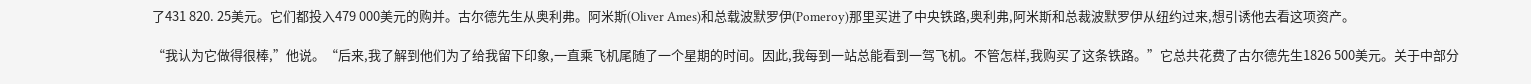了431 820. 25美元。它们都投入479 000美元的购并。古尔德先生从奥利弗。阿米斯(Oliver Ames)和总载波默罗伊(Pomeroy)那里买进了中央铁路,奥利弗,阿米斯和总裁波默罗伊从纽约过来,想引诱他去看这项资产。

“我认为它做得很棒,”他说。“后来,我了解到他们为了给我留下印象,一直乘飞机尾随了一个星期的时间。因此,我每到一站总能看到一驾飞机。不管怎样,我购买了这条铁路。”它总共花费了古尔德先生1826 500美元。关于中部分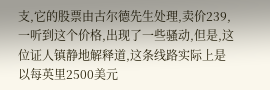支,它的股票由古尔德先生处理,卖价239,一听到这个价格,出现了一些骚动,但是,这位证人镇静地解释道,这条线路实际上是以每英里2500美元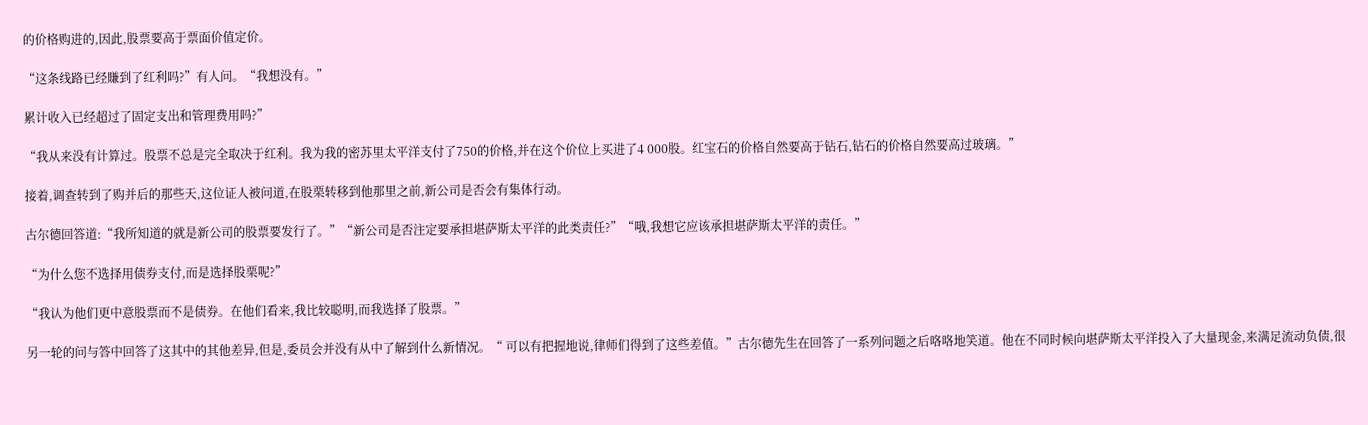的价格购进的,因此,股票要高于票面价值定价。

“这条线路已经賺到了红利吗?”有人问。“我想没有。”

累计收入已经超过了固定支出和管理费用吗?”

“我从来没有计算过。股票不总是完全取决于红利。我为我的密苏里太平洋支付了750的价格,并在这个价位上买进了4 000股。红宝石的价格自然要高于钻石,钻石的价格自然要高过玻璃。”

接着,调查转到了购并后的那些天,这位证人被问道,在股栗转移到他那里之前,新公司是否会有集体行动。

古尔德回答道:“我所知道的就是新公司的股票要发行了。”“新公司是否注定要承担堪萨斯太平洋的此类责任?”“哦,我想它应该承担堪萨斯太平洋的责任。”

“为什么您不选择用债券支付,而是选择股栗呢?”

“我认为他们更中意股票而不是债券。在他们看来,我比较聪明,而我选择了股票。”

另一轮的问与答中回答了这其中的其他差异,但是,委员会并没有从中了解到什么新情况。“ 可以有把握地说,律师们得到了这些差值。”古尔德先生在回答了一系列问题之后咯咯地笑道。他在不同时候向堪萨斯太平洋投入了大量现金,来满足流动负债,很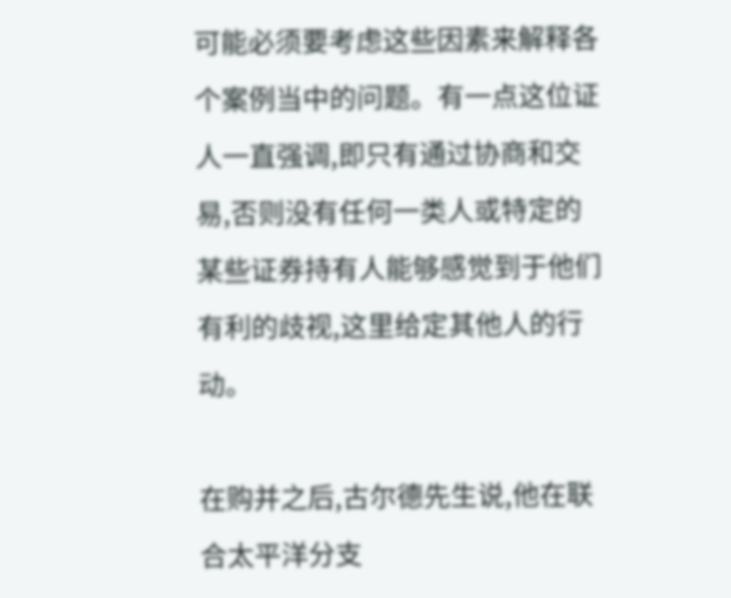可能必须要考虑这些因素来解释各个案例当中的问题。有一点这位证人一直强调,即只有通过协商和交易,否则没有任何一类人或特定的某些证券持有人能够感觉到于他们有利的歧视,这里给定其他人的行动。

在购并之后,古尔德先生说,他在联合太平洋分支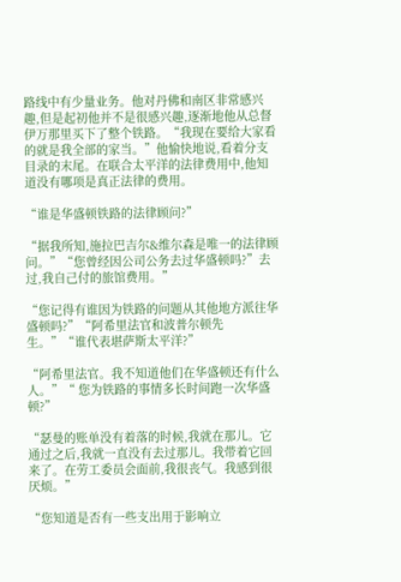路线中有少量业务。他对丹佛和南区非常感兴趣,但是起初他并不是很感兴趣,逐渐地他从总督伊万那里买下了整个铁路。“我现在要给大家看的就是我全部的家当。”他愉快地说,看着分支目录的末尾。在联合太平洋的法律费用中,他知道没有哪项是真正法律的费用。

“谁是华盛顿铁路的法律顾问?”

“据我所知,施拉巴吉尔&维尔森是唯一的法律顾问。”“您曾经因公司公务去过华盛顿吗?”去过,我自己付的旅馆费用。”

“您记得有谁因为铁路的问题从其他地方派往华盛顿吗?”“阿希里法官和波普尔顿先生。”“谁代表堪萨斯太平洋?”

“阿希里法官。我不知道他们在华盛顿还有什么人。”“ 您为铁路的事情多长时间跑一次华盛顿?”

“瑟曼的账单没有着落的时候,我就在那儿。它通过之后,我就一直没有去过那儿。我带着它回来了。在劳工委员会面前,我很丧气。我感到很厌烦。”

“您知道是否有一些支出用于影响立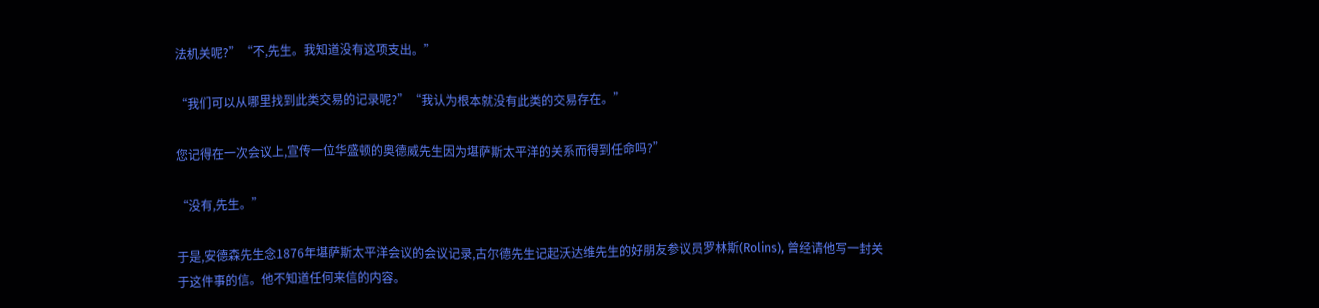法机关呢?”“不,先生。我知道没有这项支出。”

“我们可以从哪里找到此类交易的记录呢?”“我认为根本就没有此类的交易存在。”

您记得在一次会议上,宣传一位华盛顿的奥德威先生因为堪萨斯太平洋的关系而得到任命吗?”

“没有,先生。”

于是,安德森先生念1876年堪萨斯太平洋会议的会议记录,古尔德先生记起沃达维先生的好朋友参议员罗林斯(Rolins), 曾经请他写一封关于这件事的信。他不知道任何来信的内容。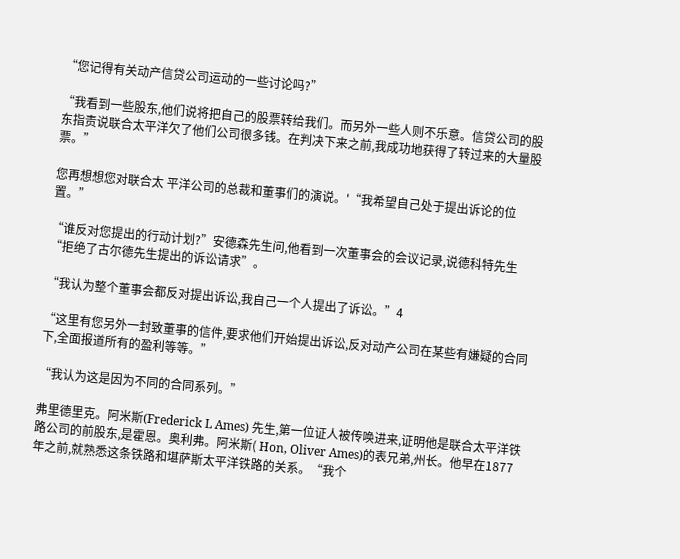“您记得有关动产信贷公司运动的一些讨论吗?”

“我看到一些股东,他们说将把自己的股票转给我们。而另外一些人则不乐意。信贷公司的股东指责说联合太平洋欠了他们公司很多钱。在判决下来之前,我成功地获得了转过来的大量股票。”

您再想想您对联合太 平洋公司的总裁和董事们的演说。'“我希望自己处于提出诉论的位置。”

“谁反对您提出的行动计划?”安德森先生问,他看到一次董事会的会议记录,说德科特先生“拒绝了古尔德先生提出的诉讼请求”。

“我认为整个董事会都反对提出诉讼,我自己一个人提出了诉讼。”4

“这里有您另外一封致董事的信件,要求他们开始提出诉讼,反对动产公司在某些有嫌疑的合同下,全面报道所有的盈利等等。”

“我认为这是因为不同的合同系列。”

弗里德里克。阿米斯(Frederick L Ames) 先生,第一位证人被传唤进来,证明他是联合太平洋铁路公司的前股东,是霍恩。奥利弗。阿米斯( Hon, Oliver Ames)的表兄弟,州长。他早在1877年之前,就熟悉这条铁路和堪萨斯太平洋铁路的关系。“我个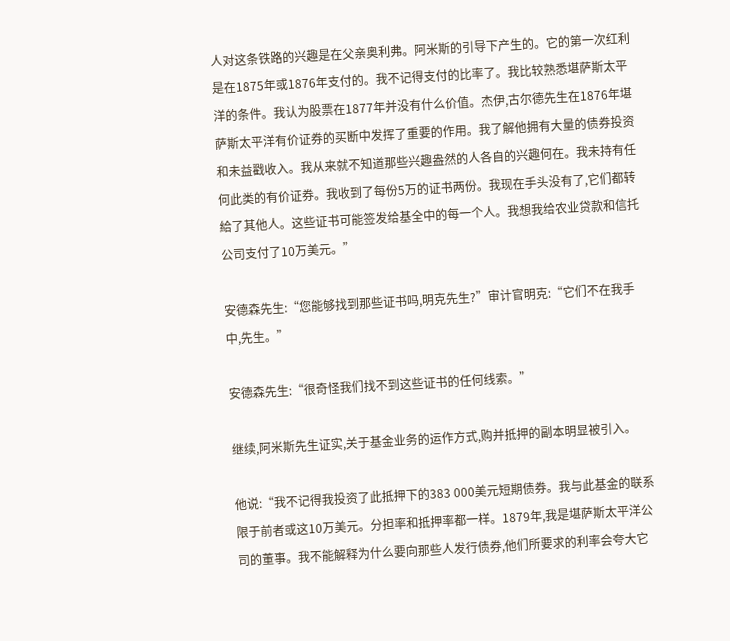人对这条铁路的兴趣是在父亲奥利弗。阿米斯的引导下产生的。它的第一次红利是在1875年或1876年支付的。我不记得支付的比率了。我比较熟悉堪萨斯太平洋的条件。我认为股票在1877年并没有什么价值。杰伊,古尔德先生在1876年堪萨斯太平洋有价证券的买断中发挥了重要的作用。我了解他拥有大量的债券投资和未益戳收入。我从来就不知道那些兴趣盎然的人各自的兴趣何在。我未持有任何此类的有价证券。我收到了每份5万的证书两份。我现在手头没有了,它们都转給了其他人。这些证书可能签发给基全中的每一个人。我想我给农业贷款和信托公司支付了10万美元。”

安德森先生:“您能够找到那些证书吗,明克先生?”审计官明克:“它们不在我手中,先生。”

安德森先生:“很奇怪我们找不到这些证书的任何线索。”

继续,阿米斯先生证实,关于基金业务的运作方式,购并抵押的副本明显被引入。

他说:“我不记得我投资了此抵押下的383 000美元短期债券。我与此基金的联系限于前者或这10万美元。分担率和抵押率都一样。1879年,我是堪萨斯太平洋公司的董事。我不能解释为什么要向那些人发行债券,他们所要求的利率会夸大它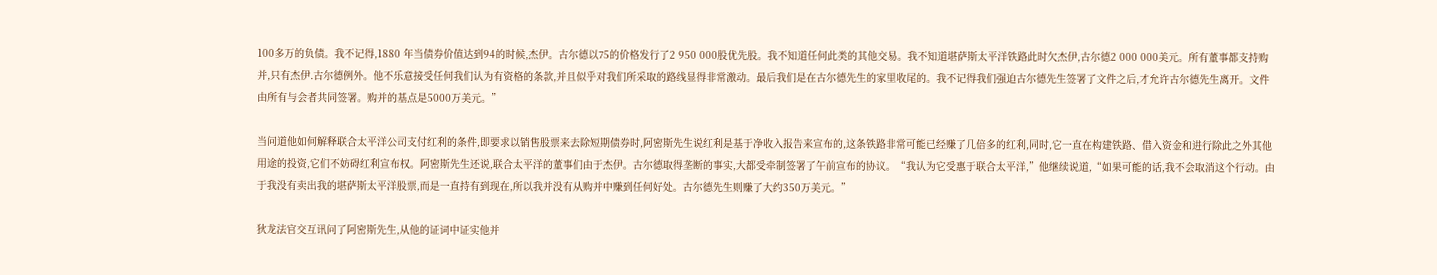100多万的负债。我不记得,1880 年当债券价值达到94的时候,杰伊。古尔德以75的价格发行了2 950 000股优先股。我不知道任何此类的其他交易。我不知道堪萨斯太平洋铁路此时欠杰伊,古尔德2 000 000美元。所有董事都支持购并,只有杰伊.古尔德例外。他不乐意接受任何我们认为有资格的条款,并且似乎对我们所采取的路线显得非常激动。最后我们是在古尔德先生的家里收尾的。我不记得我们强迫古尔德先生签署了文件之后,才允许古尔德先生离开。文件由所有与会者共同签署。购并的基点是5000万美元。”

当问道他如何解释联合太平洋公司支付红利的条件,即要求以销售股票来去除短期债券时,阿密斯先生说红利是基于净收入报告来宣布的,这条铁路非常可能已经赚了几倍多的红利,同时,它一直在构建铁路、借入资金和进行除此之外其他用途的投资,它们不妨碍红利宣布权。阿密斯先生还说,联合太平洋的董事们由于杰伊。古尔德取得垄断的事实,大都受牵制签署了午前宣布的协议。“我认为它受惠于联合太平洋,”他继续说道,“如果可能的话,我不会取消这个行动。由于我没有卖出我的堪萨斯太平洋股票,而是一直持有到现在,所以我并没有从购并中赚到任何好处。古尔德先生则赚了大约350万美元。”

狄龙法官交互讯问了阿密斯先生,从他的证词中证实他并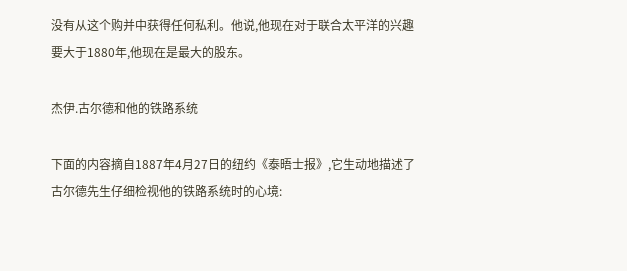没有从这个购并中获得任何私利。他说,他现在对于联合太平洋的兴趣要大于1880年,他现在是最大的股东。

杰伊.古尔德和他的铁路系统

下面的内容摘自1887年4月27日的纽约《泰晤士报》,它生动地描述了古尔德先生仔细检视他的铁路系统时的心境: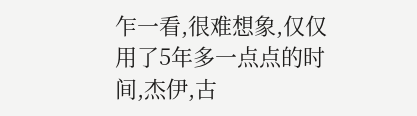乍一看,很难想象,仅仅用了5年多一点点的时间,杰伊,古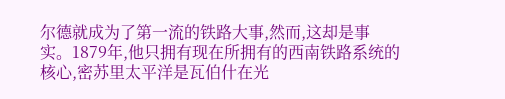尔德就成为了第一流的铁路大事,然而,这却是事实。1879年,他只拥有现在所拥有的西南铁路系统的核心,密苏里太平洋是瓦伯什在光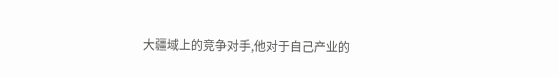大疆域上的竞争对手,他对于自己产业的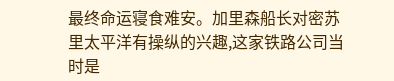最终命运寝食难安。加里森船长对密苏里太平洋有操纵的兴趣,这家铁路公司当时是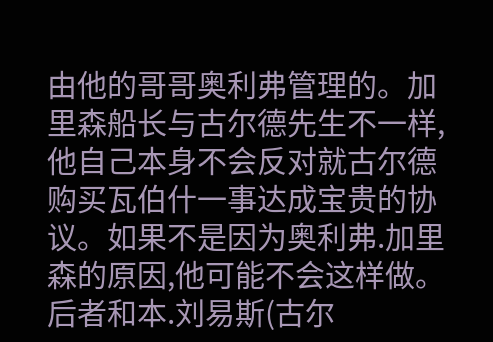由他的哥哥奥利弗管理的。加里森船长与古尔德先生不一样,他自己本身不会反对就古尔德购买瓦伯什一事达成宝贵的协议。如果不是因为奥利弗.加里森的原因,他可能不会这样做。后者和本.刘易斯(古尔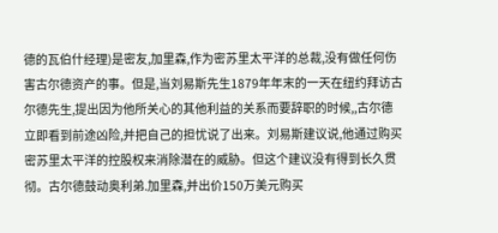德的瓦伯什经理)是密友,加里森,作为密苏里太平洋的总裁,没有做任何伤害古尔德资产的事。但是,当刘易斯先生1879年年末的一天在纽约拜访古尔德先生,提出因为他所关心的其他利益的关系而要辞职的时候,,古尔德立即看到前途凶险,并把自己的担忧说了出来。刘易斯建议说,他通过购买密苏里太平洋的控股权来消除潜在的威胁。但这个建议没有得到长久贯彻。古尔德鼓动奥利弟.加里森,并出价150万美元购买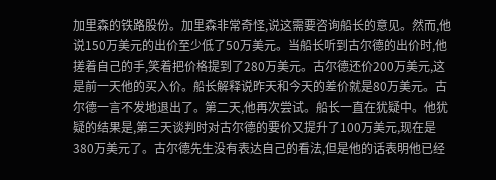加里森的铁路股份。加里森非常奇怪,说这需要咨询船长的意见。然而,他说150万美元的出价至少低了50万美元。当船长听到古尔德的出价时,他搓着自己的手,笑着把价格提到了280万美元。古尔德还价200万美元,这是前一天他的买入价。船长解释说昨天和今天的差价就是80万美元。古尔德一言不发地退出了。第二天,他再次尝试。船长一直在犹疑中。他犹疑的结果是,第三天谈判时对古尔德的要价又提升了100万美元,现在是380万美元了。古尔德先生没有表达自己的看法,但是他的话表明他已经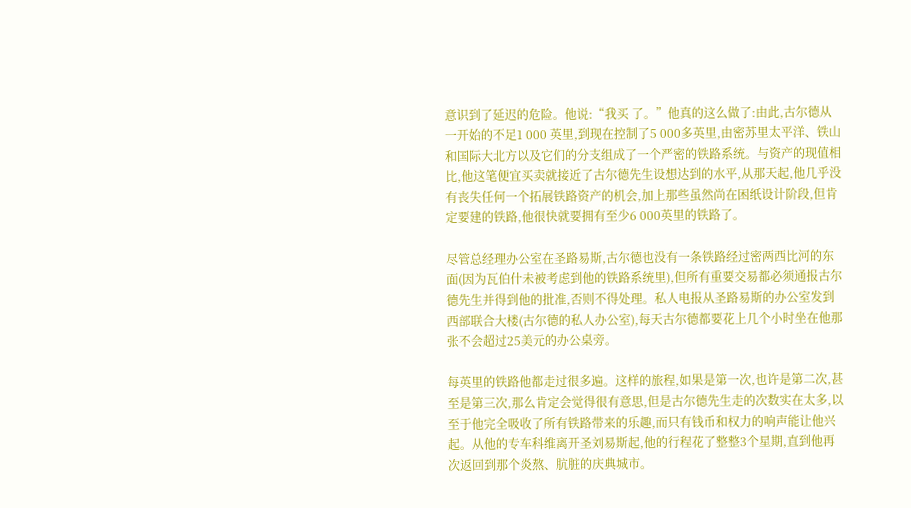意识到了延迟的危险。他说:“我买 了。”他真的这么做了:由此,古尔德从一开始的不足1 000 英里,到现在控制了5 000多英里,由密苏里太平洋、铁山和国际大北方以及它们的分支组成了一个严密的铁路系统。与资产的现值相比,他这笔便宜买卖就接近了古尔德先生设想达到的水平,从那天起,他几乎没有丧失任何一个拓展铁路资产的机会,加上那些虽然尚在困纸设计阶段,但肯定要建的铁路,他很快就要拥有至少6 000英里的铁路了。

尽管总经理办公室在圣路易斯,古尔德也没有一条铁路经过密两西比河的东面(因为瓦伯什未被考虑到他的铁路系统里),但所有重要交易都必须通报古尔德先生并得到他的批准,否则不得处理。私人电报从圣路易斯的办公室发到西部联合大楼(古尔德的私人办公室),每天古尔德都要花上几个小时坐在他那张不会超过25美元的办公桌旁。

每英里的铁路他都走过很多遍。这样的旅程,如果是第一次,也许是第二次,甚至是第三次,那么肯定会觉得很有意思,但是古尔德先生走的次数实在太多,以至于他完全吸收了所有铁路带来的乐趣,而只有钱币和权力的响声能让他兴起。从他的专车科维离开圣刘易斯起,他的行程花了整整3个星期,直到他再次返回到那个炎熬、肮脏的庆典城市。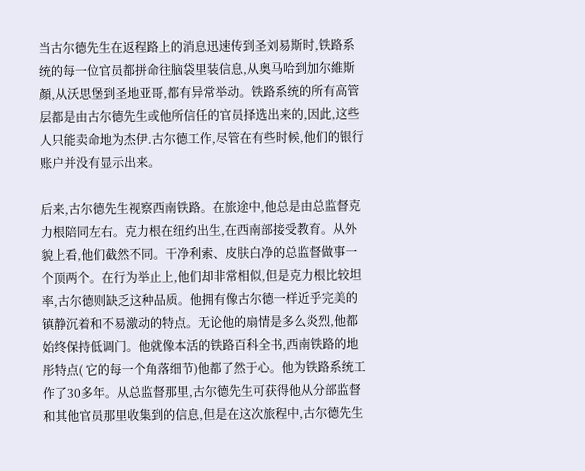当古尔德先生在返程路上的消息迅速传到圣刘易斯时,铁路系统的每一位官员都拼命往脑袋里装信息,从奥马哈到加尔維斯顏,从沃思堡到圣地亚哥,都有异常举动。铁路系统的所有高管层都是由古尔德先生或他所信任的官员择选出来的,因此,这些人只能卖命地为杰伊.古尔德工作,尽管在有些时候,他们的银行账户并没有显示出来。

后来,古尔德先生视察西南铁路。在旅途中,他总是由总监督克力根陪同左右。克力根在纽约出生,在西南部接受教育。从外貌上看,他们截然不同。干净利索、皮肤白净的总监督做事一个顶两个。在行为举止上,他们却非常相似,但是克力根比较坦率,古尔德则缺乏这种品质。他拥有像古尔德一样近乎完美的镇静沉着和不易激动的特点。无论他的扇情是多么炎烈,他都始终保持低调门。他就像本活的铁路百科全书,西南铁路的地彤特点( 它的每一个角落细节)他都了然于心。他为铁路系统工作了30多年。从总监督那里,古尔德先生可获得他从分部监督和其他官员那里收集到的信息,但是在这次旅程中,古尔德先生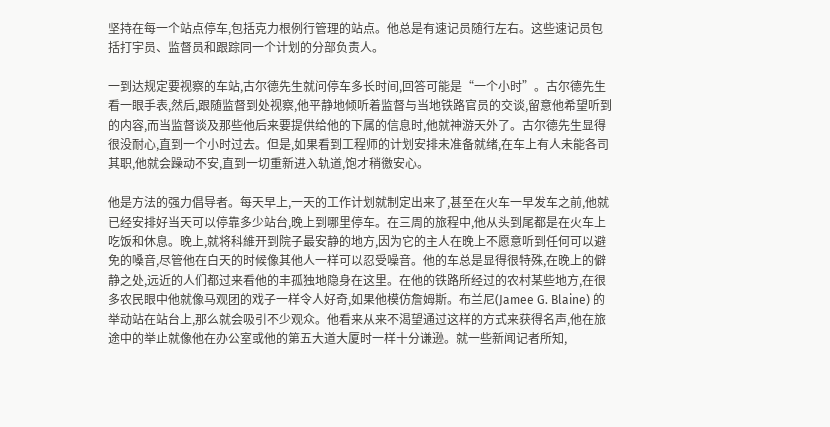坚持在每一个站点停车,包括克力根例行管理的站点。他总是有速记员随行左右。这些速记员包括打宇员、监督员和跟踪同一个计划的分部负责人。

一到达规定要视察的车站,古尔德先生就问停车多长时间,回答可能是“一个小时”。古尔德先生看一眼手表,然后,跟随监督到处视察,他平静地倾听着监督与当地铁路官员的交谈,留意他希望听到的内容,而当监督谈及那些他后来要提供给他的下属的信息时,他就神游天外了。古尔德先生显得很没耐心,直到一个小时过去。但是,如果看到工程师的计划安排未准备就绪,在车上有人未能各司其职,他就会躁动不安,直到一切重新进入轨道,饱才稍徼安心。

他是方法的强力倡导者。每天早上,一天的工作计划就制定出来了,甚至在火车一早发车之前,他就已经安排好当天可以停靠多少站台,晚上到哪里停车。在三周的旅程中,他从头到尾都是在火车上吃饭和休息。晚上,就将科維开到院子最安静的地方,因为它的主人在晚上不愿意听到任何可以避免的嗓音,尽管他在白天的时候像其他人一样可以忍受噪音。他的车总是显得很特殊,在晚上的僻静之处,远近的人们都过来看他的丰孤独地隐身在这里。在他的铁路所经过的农村某些地方,在很多农民眼中他就像马观团的戏子一样令人好奇,如果他模仿詹姆斯。布兰尼(Jamee G. Blaine) 的举动站在站台上,那么就会吸引不少观众。他看来从来不渴望通过这样的方式来获得名声,他在旅途中的举止就像他在办公室或他的第五大道大厦时一样十分谦逊。就一些新闻记者所知,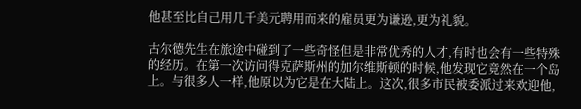他甚至比自己用几千美元聘用而来的雇员更为谦逊,更为礼貌。

古尔德先生在旅途中碰到了一些奇怪但是非常优秀的人才,有时也会有一些特殊的经历。在第一次访问得克萨斯州的加尔维斯顿的时候,他发现它竟然在一个岛上。与很多人一样,他原以为它是在大陆上。这次,很多市民被委派过来欢迎他,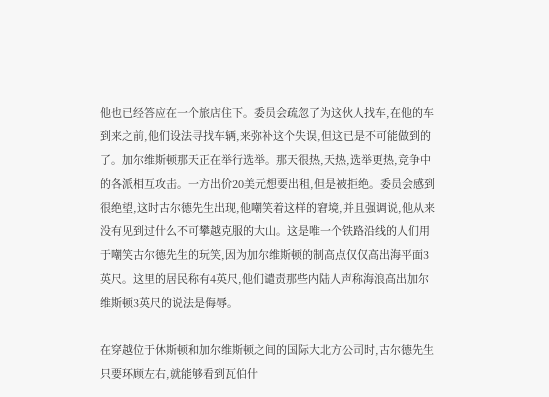他也已经答应在一个旅店住下。委员会疏忽了为这伙人找车,在他的车到来之前,他们设法寻找车辆,来弥补这个失误,但这已是不可能做到的了。加尔维斯顿那天正在举行选举。那天很热,天热,选举更热,竞争中的各派相互攻击。一方出价20美元想要出租,但是被拒绝。委员会感到很绝望,这时古尔德先生出现,他嘲笑着这样的窘境,并且强调说,他从来没有见到过什么不可攀越克服的大山。这是唯一个铁路沿线的人们用于嘲笑古尔德先生的玩笑,因为加尔维斯顿的制高点仅仅高出海平面3英尺。这里的居民称有4英尺,他们谴责那些内陆人声称海浪高出加尔维斯顿3英尺的说法是侮辱。

在穿越位于休斯顿和加尔维斯顿之间的国际大北方公司时,古尔德先生只要环顾左右,就能够看到瓦伯什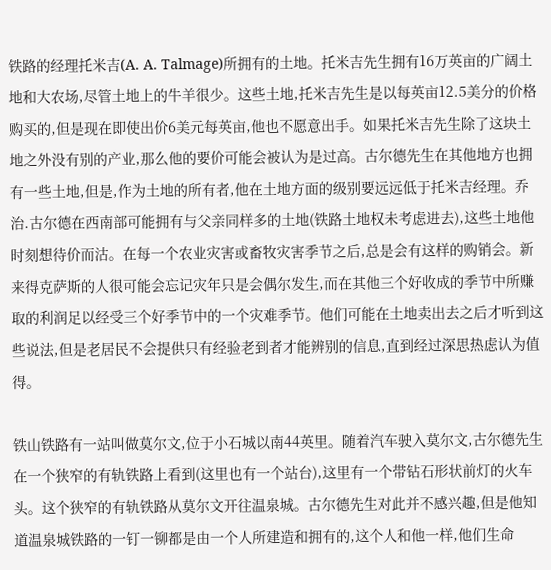铁路的经理托米吉(A. A. Talmage)所拥有的土地。托米吉先生拥有16万英亩的广阔土地和大农场,尽管土地上的牛羊很少。这些土地,托米吉先生是以每英亩12.5美分的价格购买的,但是现在即使出价6美元每英亩,他也不愿意出手。如果托米吉先生除了这块土地之外没有别的产业,那么他的要价可能会被认为是过高。古尔德先生在其他地方也拥有一些土地,但是,作为土地的所有者,他在土地方面的级别要远远低于托米吉经理。乔治.古尔德在西南部可能拥有与父亲同样多的土地(铁路土地权未考虑进去),这些土地他时刻想待价而沽。在每一个农业灾害或畜牧灾害季节之后,总是会有这样的购销会。新来得克萨斯的人很可能会忘记灾年只是会偶尔发生,而在其他三个好收成的季节中所赚取的利润足以经受三个好季节中的一个灾难季节。他们可能在土地卖出去之后才听到这些说法,但是老居民不会提供只有经验老到者才能辨别的信息,直到经过深思热虑认为值得。

铁山铁路有一站叫做莫尔文,位于小石城以南44英里。随着汽车驶入莫尔文,古尔德先生在一个狭窄的有轨铁路上看到(这里也有一个站台),这里有一个带钻石形状前灯的火车头。这个狭窄的有轨铁路从莫尔文开往温泉城。古尔德先生对此并不感兴趣,但是他知道温泉城铁路的一钉一铆都是由一个人所建造和拥有的,这个人和他一样,他们生命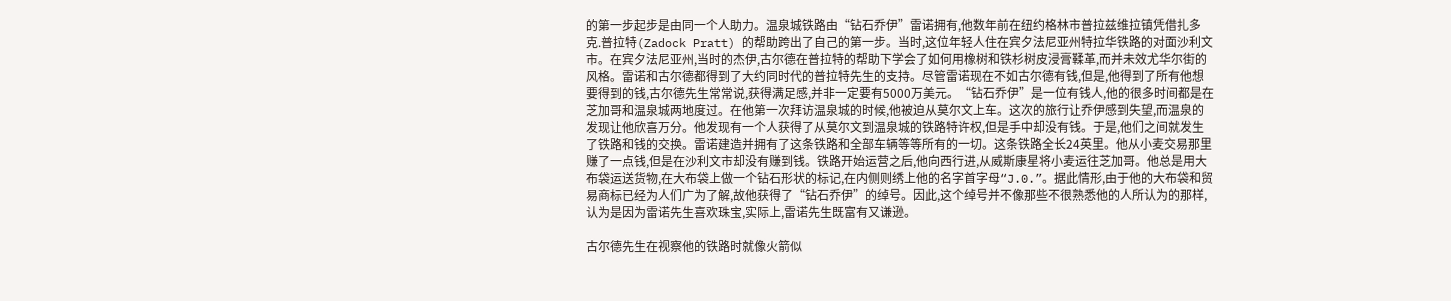的第一步起步是由同一个人助力。温泉城铁路由“钻石乔伊”雷诺拥有,他数年前在纽约格林市普拉兹维拉镇凭借扎多克.普拉特(Zadock Pratt) 的帮助跨出了自己的第一步。当时,这位年轻人住在宾夕法尼亚州特拉华铁路的对面沙利文市。在宾夕法尼亚州,当时的杰伊,古尔德在普拉特的帮助下学会了如何用橡树和铁杉树皮浸膏鞣革,而并未效尤华尔街的风格。雷诺和古尔德都得到了大约同时代的普拉特先生的支持。尽管雷诺现在不如古尔德有钱,但是,他得到了所有他想要得到的钱,古尔德先生常常说,获得满足感,并非一定要有5000万美元。“钻石乔伊”是一位有钱人,他的很多时间都是在芝加哥和温泉城两地度过。在他第一次拜访温泉城的时候,他被迫从莫尔文上车。这次的旅行让乔伊感到失望,而温泉的发现让他欣喜万分。他发现有一个人获得了从莫尔文到温泉城的铁路特许权,但是手中却没有钱。于是,他们之间就发生了铁路和钱的交换。雷诺建造并拥有了这条铁路和全部车辆等等所有的一切。这条铁路全长24英里。他从小麦交易那里赚了一点钱,但是在沙利文市却没有赚到钱。铁路开始运营之后,他向西行进,从威斯康星将小麦运往芝加哥。他总是用大布袋运送货物,在大布袋上做一个钻石形状的标记,在内侧则绣上他的名字首字母“J.0.”。据此情形,由于他的大布袋和贸易商标已经为人们广为了解,故他获得了“钻石乔伊”的绰号。因此,这个绰号并不像那些不很熟悉他的人所认为的那样,认为是因为雷诺先生喜欢珠宝,实际上,雷诺先生既富有又谦逊。

古尔德先生在视察他的铁路时就像火箭似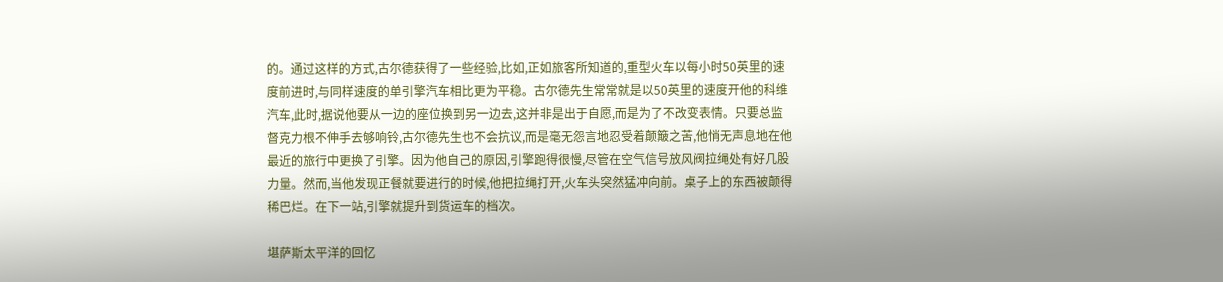的。通过这样的方式,古尔德获得了一些经验,比如,正如旅客所知道的,重型火车以每小时50英里的速度前进时,与同样速度的单引擎汽车相比更为平稳。古尔德先生常常就是以50英里的速度开他的科维汽车,此时,据说他要从一边的座位换到另一边去,这并非是出于自愿,而是为了不改变表情。只要总监督克力根不伸手去够响铃,古尔德先生也不会抗议,而是毫无怨言地忍受着颠簸之苦,他悄无声息地在他最近的旅行中更换了引擎。因为他自己的原因,引擎跑得很慢,尽管在空气信号放风阀拉绳处有好几股力量。然而,当他发现正餐就要进行的时候,他把拉绳打开,火车头突然猛冲向前。桌子上的东西被颠得稀巴烂。在下一站,引擎就提升到货运车的档次。

堪萨斯太平洋的回忆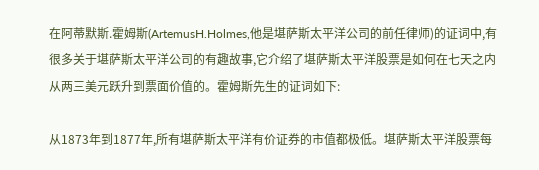在阿蒂默斯.霍姆斯(ArtemusH.Holmes,他是堪萨斯太平洋公司的前任律师)的证词中,有很多关于堪萨斯太平洋公司的有趣故事,它介绍了堪萨斯太平洋股票是如何在七天之内从两三美元跃升到票面价值的。霍姆斯先生的证词如下:

从1873年到1877年,所有堪萨斯太平洋有价证券的市值都极低。堪萨斯太平洋股票每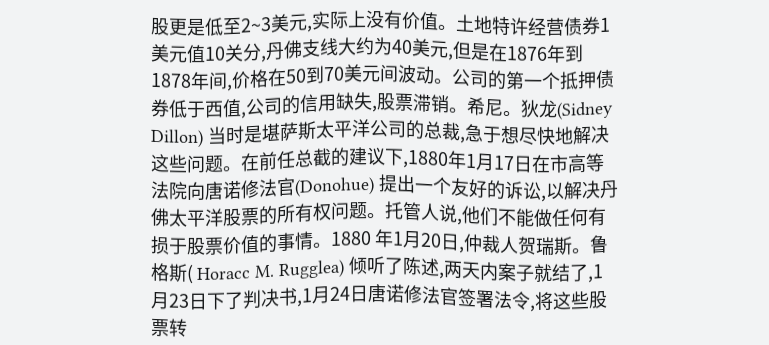股更是低至2~3美元,实际上没有价值。土地特许经营债券1美元值10关分,丹佛支线大约为40美元,但是在1876年到1878年间,价格在50到70美元间波动。公司的第一个抵押债券低于西值,公司的信用缺失,股票滞销。希尼。狄龙(Sidney Dillon) 当时是堪萨斯太平洋公司的总裁,急于想尽快地解决这些问题。在前任总截的建议下,1880年1月17日在市高等法院向唐诺修法官(Donohue) 提出一个友好的诉讼,以解决丹佛太平洋股票的所有权问题。托管人说,他们不能做任何有损于股票价值的事情。1880 年1月20日,仲裁人贺瑞斯。鲁格斯( Horacc M. Rugglea) 倾听了陈述,两天内案子就结了,1月23日下了判决书,1月24日唐诺修法官签署法令,将这些股票转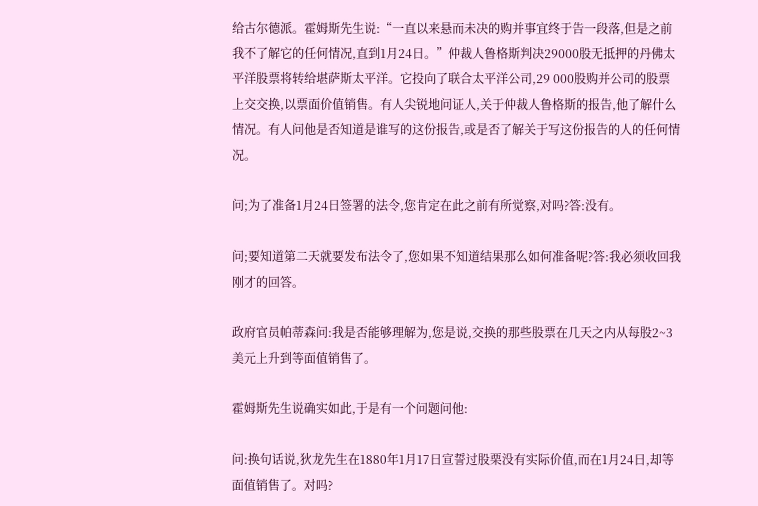给古尔德派。霍姆斯先生说:“一直以来悬而未决的购并事宜终于告一段落,但是之前我不了解它的任何情况,直到1月24日。”仲裁人鲁格斯判决29000股无抵押的丹佛太平洋股票将转给堪萨斯太平洋。它投向了联合太平洋公司,29 000股购并公司的股票上交交换,以票面价值销售。有人尖锐地问证人,关于仲裁人鲁格斯的报告,他了解什么情况。有人问他是否知道是谁写的这份报告,或是否了解关于写这份报告的人的任何情况。

问;为了准备1月24日签署的法令,您肯定在此之前有所觉察,对吗?答:没有。

问;要知道第二天就要发布法令了,您如果不知道结果那么如何准备呢?答:我必须收回我刚才的回答。

政府官员帕蒂森问:我是否能够理解为,您是说,交换的那些股票在几天之内从每股2~3美元上升到等面值销售了。

霍姆斯先生说确实如此,于是有一个问题问他:

问:换句话说,狄龙先生在1880年1月17日宣誓过股栗没有实际价值,而在1月24日,却等面值销售了。对吗?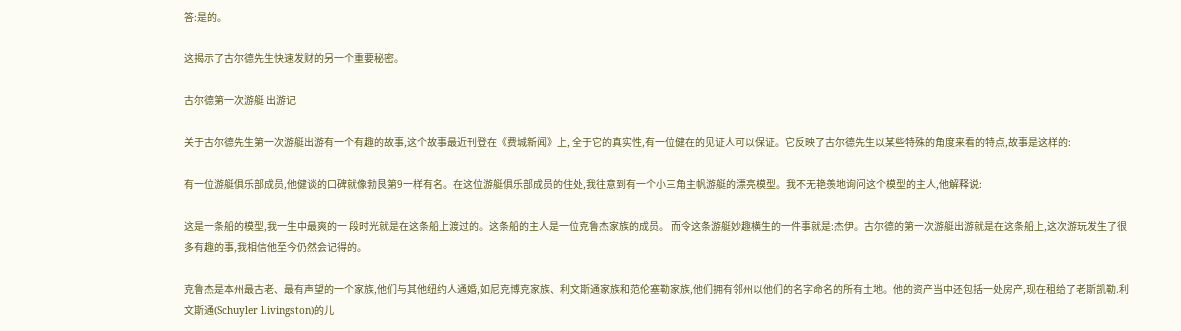答:是的。

这揭示了古尔德先生快速发财的另一个重要秘密。

古尔德第一次游艇 出游记

关于古尔德先生第一次游艇出游有一个有趣的故事,这个故事最近刊登在《费城新闻》上, 全于它的真实性,有一位健在的见证人可以保证。它反映了古尔德先生以某些特殊的角度来看的特点,故事是这样的:

有一位游艇俱乐部成员,他健谈的口碑就像勃艮第9一样有名。在这位游艇俱乐部成员的住处,我往意到有一个小三角主帆游艇的漂亮模型。我不无艳羡地询问这个模型的主人,他解释说:

这是一条船的模型,我一生中最爽的一 段时光就是在这条船上渡过的。这条船的主人是一位克鲁杰家族的成员。 而令这条游艇妙趣横生的一件事就是:杰伊。古尔德的第一次游艇出游就是在这条船上,这次游玩发生了很多有趣的事,我相信他至今仍然会记得的。

克鲁杰是本州最古老、最有声望的一个家族,他们与其他纽约人通婚,如尼克博克家族、利文斯通家族和范伦塞勒家族,他们拥有邻州以他们的名字命名的所有土地。他的资产当中还包括一处房产,现在租给了老斯凯勒.利文斯通(Schuyler l.ivingston)的儿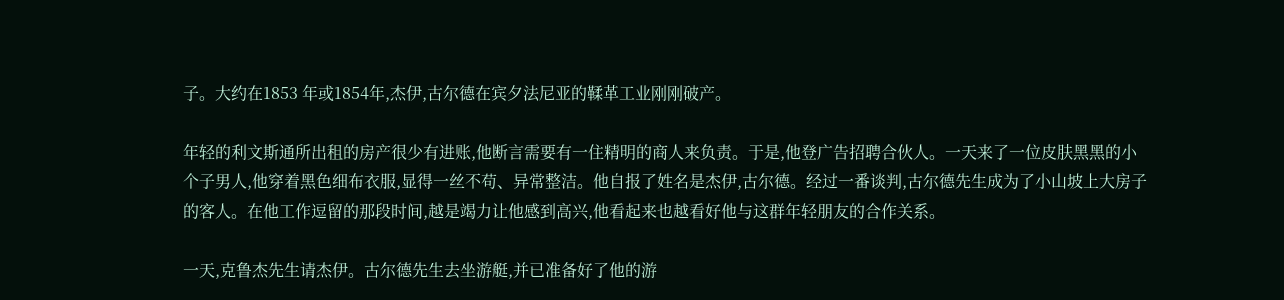子。大约在1853 年或1854年,杰伊,古尔德在宾夕法尼亚的鞣革工业刚刚破产。

年轻的利文斯通所出租的房产很少有进账,他断言需要有一住精明的商人来负责。于是,他登广告招聘合伙人。一天来了一位皮肤黑黑的小个子男人,他穿着黑色细布衣服,显得一丝不苟、异常整洁。他自报了姓名是杰伊,古尔德。经过一番谈判,古尔德先生成为了小山坡上大房子的客人。在他工作逗留的那段时间,越是竭力让他感到高兴,他看起来也越看好他与这群年轻朋友的合作关系。

一天,克鲁杰先生请杰伊。古尔德先生去坐游艇,并已准备好了他的游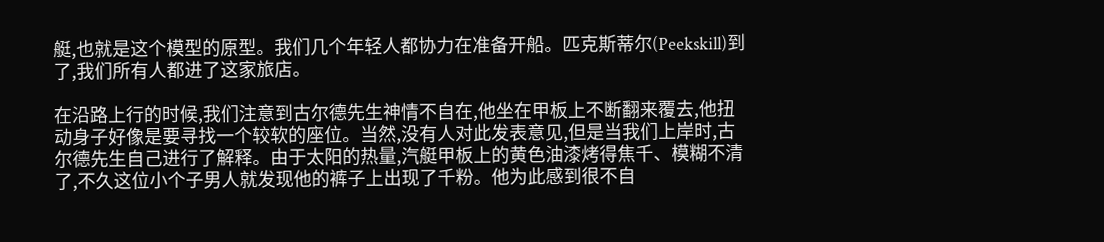艇,也就是这个模型的原型。我们几个年轻人都协力在准备开船。匹克斯蒂尔(Peekskill)到了,我们所有人都进了这家旅店。

在沿路上行的时候,我们注意到古尔德先生神情不自在,他坐在甲板上不断翻来覆去,他扭动身子好像是要寻找一个较软的座位。当然,没有人对此发表意见,但是当我们上岸时,古尔德先生自己进行了解释。由于太阳的热量,汽艇甲板上的黄色油漆烤得焦千、模糊不清了,不久这位小个子男人就发现他的裤子上出现了千粉。他为此感到很不自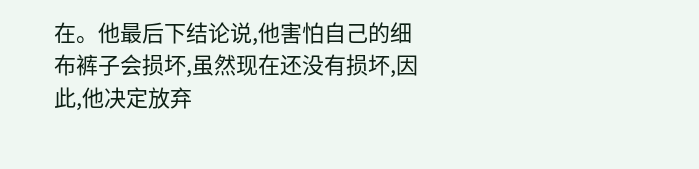在。他最后下结论说,他害怕自己的细布裤子会损坏,虽然现在还没有损坏,因此,他决定放弃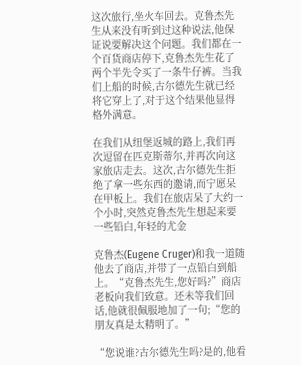这次旅行,坐火车回去。克鲁杰先生从来没有听到过这种说法,他保证说要解决这个问题。我们都在一个百货商店停下,克鲁杰先生花了两个半先令买了一条牛仔裤。当我们上船的时候,古尔德先生就已经将它穿上了,对于这个结果他显得格外满意。

在我们从纽堡返城的路上,我们再次逗留在匹克斯蒂尔,并再次向这家旅店走去。这次,古尔德先生拒绝了拿一些东西的邀请,而宁愿呆在甲板上。我们在旅店呆了大约一个小时,突然克鲁杰先生想起来要一些铅白,年轻的尤金

克鲁杰(Eugene Cruger)和我一道随他去了商店,并带了一点铅白到船上。“克鲁杰先生,您好吗?”商店老板向我们致意。还未等我们回话,他就很佩服地加了一句;“您的朋友真是太精明了。”

“您说谁?古尔德先生吗?是的,他看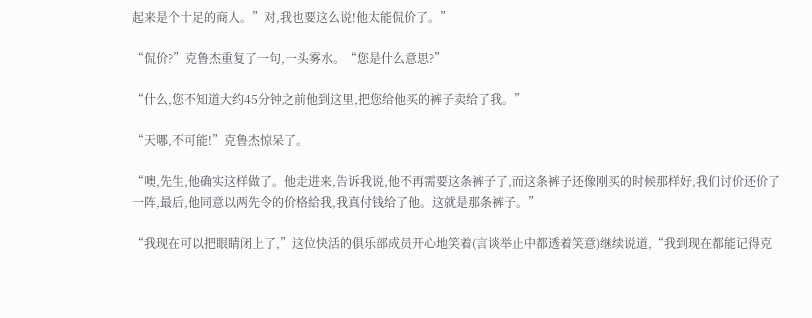起来是个十足的商人。”对,我也要这么说!他太能侃价了。”

“侃价?”克鲁杰重复了一句,一头雾水。“您是什么意思?”

“什么,您不知道大约45分钟之前他到这里,把您给他买的裤子卖给了我。”

“天哪,不可能!”克鲁杰惊呆了。

“噢,先生,他确实这样做了。他走进来,告诉我说,他不再需要这条裤子了,而这条裤子还像刚买的时候那样好,我们讨价还价了一阵,最后,他同意以两先令的价格給我,我真付钱给了他。这就是那条裤子。”

“我现在可以把眼睛闭上了,”这位快活的俱乐部成员开心地笑着(言谈举止中都透着笑意)继续说道,“我到现在都能记得克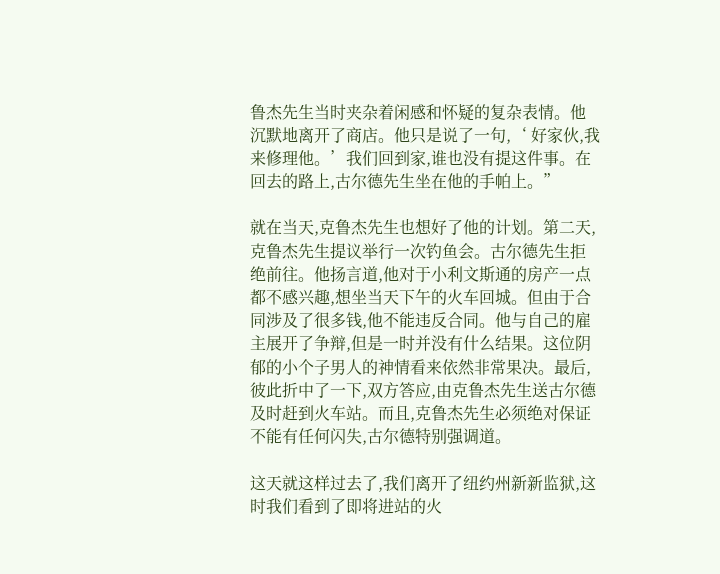鲁杰先生当时夹杂着闲感和怀疑的复杂表情。他沉默地离开了商店。他只是说了一句,‘ 好家伙,我来修理他。’我们回到家,谁也没有提这件事。在回去的路上,古尔德先生坐在他的手帕上。”

就在当天,克鲁杰先生也想好了他的计划。第二天,克鲁杰先生提议举行一次钓鱼会。古尔德先生拒绝前往。他扬言道,他对于小利文斯通的房产一点都不感兴趣,想坐当天下午的火车回城。但由于合同涉及了很多钱,他不能违反合同。他与自己的雇主展开了争辩,但是一时并没有什么结果。这位阴郁的小个子男人的神情看来依然非常果决。最后,彼此折中了一下,双方答应,由克鲁杰先生送古尔德及时赶到火车站。而且,克鲁杰先生必须绝对保证不能有任何闪失,古尔德特别强调道。

这天就这样过去了,我们离开了纽约州新新监狱,这时我们看到了即将进站的火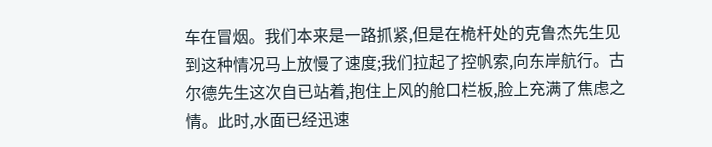车在冒烟。我们本来是一路抓紧,但是在桅杆处的克鲁杰先生见到这种情况马上放慢了速度;我们拉起了控帆索,向东岸航行。古尔德先生这次自已站着,抱住上风的舱口栏板,脸上充满了焦虑之情。此时,水面已经迅速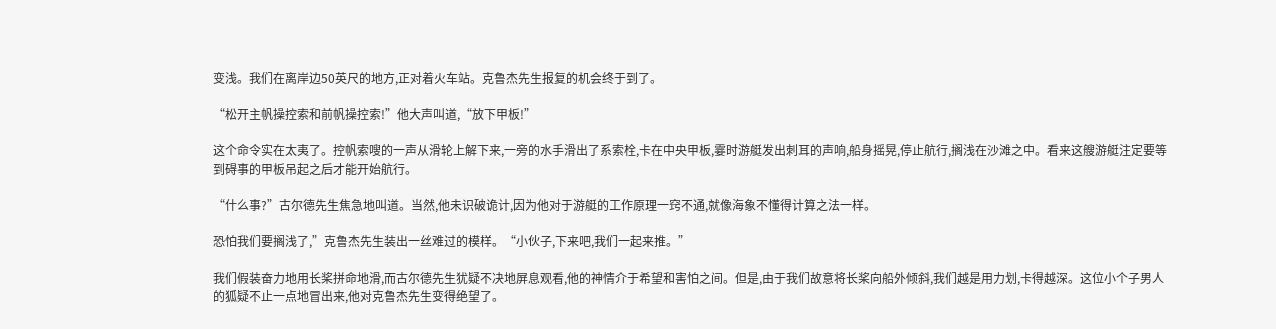变浅。我们在离岸边50英尺的地方,正对着火车站。克鲁杰先生报复的机会终于到了。

“松开主帆操控索和前帆操控索!”他大声叫道,“放下甲板!”

这个命令实在太夷了。控帆索嗖的一声从滑轮上解下来,一旁的水手滑出了系索栓,卡在中央甲板,霎时游艇发出刺耳的声响,船身摇晃,停止航行,搁浅在沙滩之中。看来这艘游艇注定要等到碍事的甲板吊起之后才能开始航行。

“什么事?”古尔德先生焦急地叫道。当然,他未识破诡计,因为他对于游艇的工作原理一窍不通,就像海象不懂得计算之法一样。

恐怕我们要搁浅了,”克鲁杰先生装出一丝难过的模样。“小伙子,下来吧,我们一起来推。”

我们假装奋力地用长桨拼命地滑,而古尔德先生犹疑不决地屏息观看,他的神情介于希望和害怕之间。但是,由于我们故意将长桨向船外倾斜,我们越是用力划,卡得越深。这位小个子男人的狐疑不止一点地冒出来,他对克鲁杰先生变得绝望了。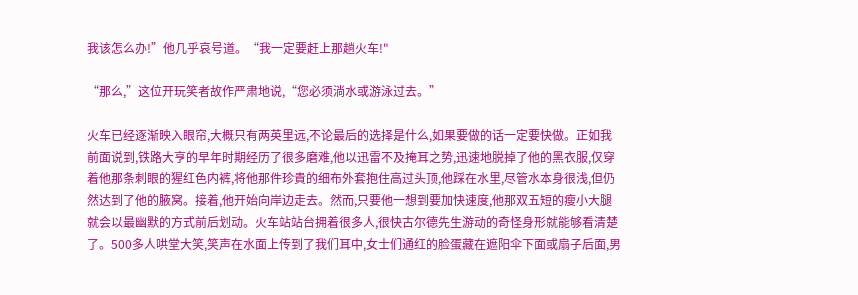我该怎么办!”他几乎哀号道。“我一定要赶上那趟火车!"

“那么,”这位开玩笑者故作严肃地说,“您必须淌水或游泳过去。”

火车已经逐渐映入眼帘,大概只有两英里远,不论最后的选择是什么,如果要做的话一定要快做。正如我前面说到,铁路大亨的早年时期经历了很多磨难,他以迅雷不及掩耳之势,迅速地脱掉了他的黑衣服,仅穿着他那条刺眼的猩红色内裤,将他那件珍貴的细布外套抱住高过头顶,他踩在水里,尽管水本身很浅,但仍然达到了他的腋窝。接着,他开始向岸边走去。然而,只要他一想到要加快速度,他那双五短的瘦小大腿就会以最幽默的方式前后划动。火车站站台拥着很多人,很快古尔德先生游动的奇怪身形就能够看清楚了。500多人哄堂大笑,笑声在水面上传到了我们耳中,女士们通红的脸蛋藏在遮阳伞下面或扇子后面,男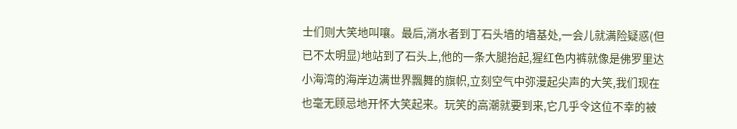士们则大笑地叫嚷。最后,淌水者到丁石头墙的墙基处,一会儿就满险疑惑(但已不太明显)地站到了石头上,他的一条大腿抬起,猩红色内裤就像是佛罗里达小海湾的海岸边满世界飄舞的旗帜,立刻空气中弥漫起尖声的大笑,我们现在也毫无顾忌地开怀大笑起来。玩笑的高潮就要到来,它几乎令这位不幸的被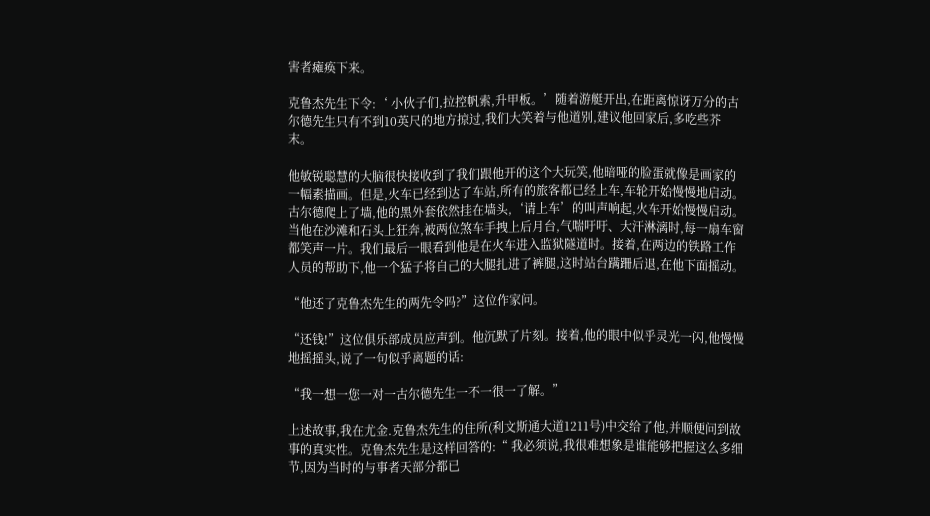害者瘫痪下来。

克鲁杰先生下令:‘ 小伙子们,拉控帆索,升甲板。’随着游艇开出,在距离惊讶万分的古尔德先生只有不到10英尺的地方掠过,我们大笑着与他道别,建议他回家后,多吃些芥末。

他敏锐聪慧的大脑很快接收到了我们跟他开的这个大玩笑,他暗哑的脸蛋就像是画家的一幅素描画。但是,火车已经到达了车站,所有的旅客都已经上车,车轮开始慢慢地启动。古尔德爬上了墙,他的黑外套依然挂在墙头,‘请上车’的叫声响起,火车开始慢慢启动。当他在沙滩和石头上狂奔,被两位煞车手拽上后月台,气喘吁吁、大汗淋漓时,每一扇车窗都笑声一片。我们最后一眼看到他是在火车进入监狱隧道时。接着,在两边的铁路工作人员的帮助下,他一个猛子将自己的大腿扎进了裤腿,这时站台蹒跚后退,在他下面摇动。

“他还了克鲁杰先生的两先令吗?”这位作家问。

“还钱!”这位俱乐部成员应声到。他沉默了片刻。接着,他的眼中似乎灵光一闪,他慢慢地摇摇头,说了一句似乎离题的话:

“我一想一您一对一古尔德先生一不一很一了解。”

上述故事,我在尤金.克鲁杰先生的住所(利文斯通大道1211号)中交给了他,并顺便问到故事的真实性。克鲁杰先生是这样回答的:“ 我必须说,我很难想象是谁能够把握这么多细节,因为当时的与事者天部分都已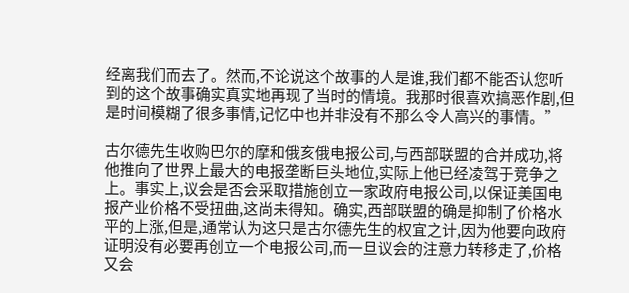经离我们而去了。然而,不论说这个故事的人是谁,我们都不能否认您听到的这个故事确实真实地再现了当时的情境。我那时很喜欢搞恶作剧,但是时间模糊了很多事情,记忆中也并非没有不那么令人高兴的事情。”

古尔德先生收购巴尔的摩和俄亥俄电报公司,与西部联盟的合并成功,将他推向了世界上最大的电报垄断巨头地位,实际上他已经凌驾于竞争之上。事实上,议会是否会采取措施创立一家政府电报公司,以保证美国电报产业价格不受扭曲,这尚未得知。确实,西部联盟的确是抑制了价格水平的上涨,但是,通常认为这只是古尔德先生的权宜之计,因为他要向政府证明没有必要再创立一个电报公司,而一旦议会的注意力转移走了,价格又会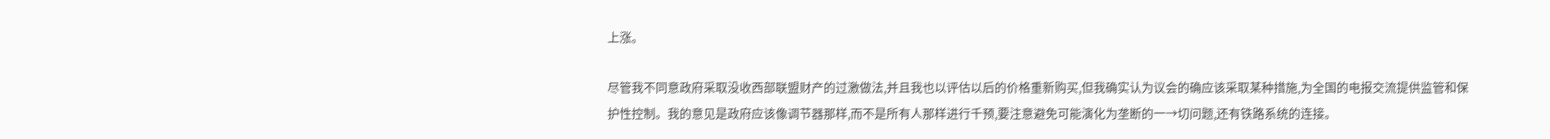上涨。

尽管我不同意政府采取没收西部联盟财产的过激做法,并且我也以评估以后的价格重新购买,但我确实认为议会的确应该采取某种措施,为全国的电报交流提供监管和保护性控制。我的意见是政府应该像调节器那样,而不是所有人那样进行千预,要注意避免可能演化为垄断的一→切问题,还有铁路系统的连接。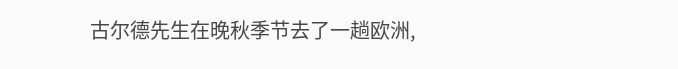古尔德先生在晚秋季节去了一趟欧洲,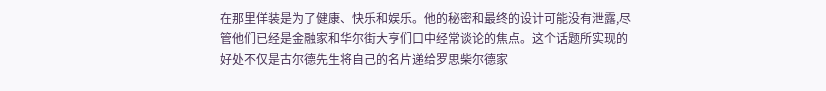在那里佯装是为了健康、快乐和娱乐。他的秘密和最终的设计可能没有泄露,尽管他们已经是金融家和华尔街大亨们口中经常谈论的焦点。这个话题所实现的好处不仅是古尔德先生将自己的名片递给罗思柴尔德家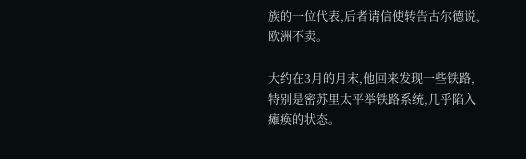族的一位代表,后者请信使转告古尔德说,欧洲不卖。

大约在3月的月末,他回来发现一些铁路,特别是密苏里太平举铁路系统,几乎陷入瘫痪的状态。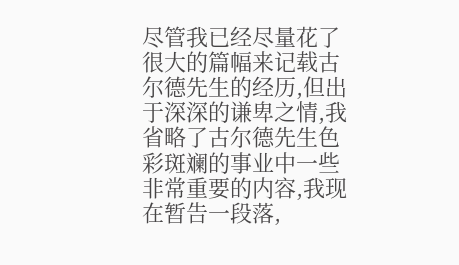尽管我已经尽量花了很大的篇幅来记载古尔德先生的经历,但出于深深的谦卑之情,我省略了古尔德先生色彩斑斓的事业中一些非常重要的内容,我现在暂告一段落,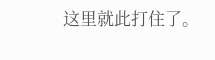这里就此打住了。